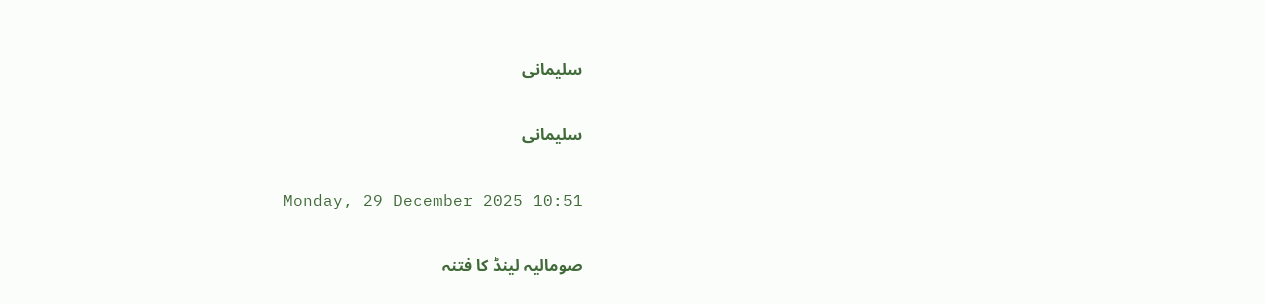سلیمانی

سلیمانی

Monday, 29 December 2025 10:51

صومالیہ لینڈ کا فتنہ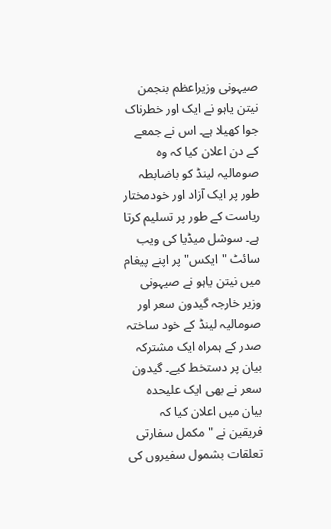صیہونی وزیراعظم بنجمن نیتن یاہو نے ایک اور خطرناک جوا کھیلا ہے۔ اس نے جمعے کے دن اعلان کیا کہ وہ صومالیہ لینڈ کو باضابطہ طور پر ایک آزاد اور خودمختار ریاست کے طور پر تسلیم کرتا ہے۔ سوشل میڈیا کی ویب سائٹ "ایکس" پر اپنے پیغام میں نیتن یاہو نے صیہونی وزیر خارجہ گیدون سعر اور صومالیہ لینڈ کے خود ساختہ صدر کے ہمراہ ایک مشترکہ بیان پر دستخط کیے۔ گیدون سعر نے بھی ایک علیحدہ بیان میں اعلان کیا کہ فریقین نے "مکمل سفارتی تعلقات بشمول سفیروں کی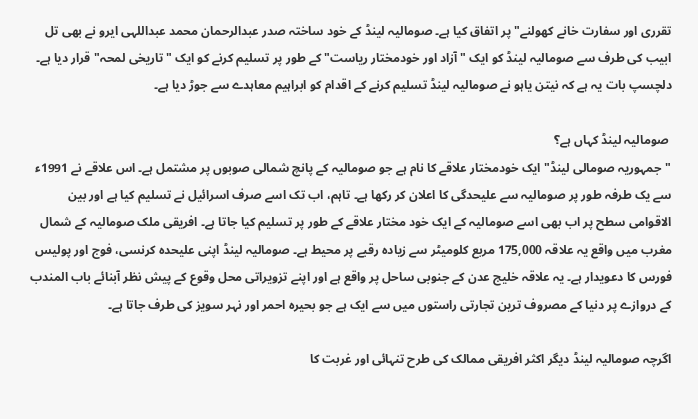تقرری اور سفارت خانے کھولنے" پر اتفاق کیا ہے۔ صومالیہ لینڈ کے خود ساختہ صدر عبدالرحمان محمد عبداللہی ایرو نے بھی تل ابیب کی طرف سے صومالیہ لینڈ کو ایک "آزاد اور خودمختار ریاست" کے طور پر تسلیم کرنے کو ایک "تاریخی لمحہ" قرار دیا ہے۔ دلچسپ بات یہ ہے کہ نیتن یاہو نے صومالیہ لینڈ تسلیم کرنے کے اقدام کو ابراہیم معاہدے سے جوڑ دیا ہے۔

 صومالیہ لینڈ کہاں ہے؟
"جمہوریہ صومالی لینڈ" ایک خودمختار علاقے کا نام ہے جو صومالیہ کے پانچ شمالی صوبوں پر مشتمل ہے۔ اس علاقے نے 1991ء سے یک طرفہ طور پر صومالیہ سے علیحدگی کا اعلان کر رکھا ہے۔ تاہم، اب تک اسے صرف اسرائیل نے تسلیم کیا ہے اور بین الاقوامی سطح پر اب بھی اسے صومالیہ کے ایک خود مختار علاقے کے طور پر تسلیم کیا جاتا ہے۔ افریقی ملک صومالیہ کے شمال مغرب میں واقع یہ علاقہ 175,000 مربع کلومیٹر سے زیادہ رقبے پر محیط ہے۔ صومالیہ لینڈ اپنی علیحدہ کرنسی، فوج اور پولیس فورس کا دعویدار ہے۔ یہ علاقہ خلیج عدن کے جنوبی ساحل پر واقع ہے اور اپنے تزویراتی محل وقوع کے پیش نظر آبنائے باب المندب کے دروازے پر دنیا کے مصروف ترین تجارتی راستوں میں سے ایک ہے جو بحیرہ احمر اور نہر سویز کی طرف جاتا ہے۔

اگرچہ صومالیہ لینڈ دیگر اکثر افریقی ممالک کی طرح تنہائی اور غربت کا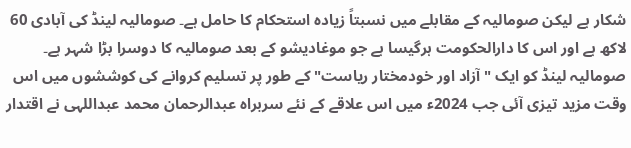شکار ہے لیکن صومالیہ کے مقابلے میں نسبتاً زیادہ استحکام کا حامل ہے۔ صومالیہ لینڈ کی آبادی 60 لاکھ ہے اور اس کا دارالحکومت ہرگیسا ہے جو موغادیشو کے بعد صومالیہ کا دوسرا بڑا شہر ہے۔ صومالیہ لینڈ کو ایک "آزاد اور خودمختار ریاست" کے طور پر تسلیم کروانے کی کوششوں میں اس وقت مزید تیزی آئی جب 2024ء میں اس علاقے کے نئے سربراہ عبدالرحمان محمد عبداللہی نے اقتدار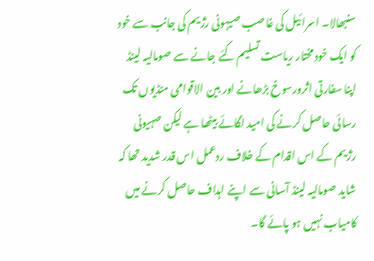سنبھالا۔ اسرائیل کی غاصب صیہونی رژیم کی جانب سے خود کو ایک خودمختار ریاست تسلیم کئے جانے سے صومالیہ لینڈ اپنا سفارتی اثرورسوخ بڑھانے اور بین الاقوامی منڈیوں تک رسائی حاصل کرنے کی امید لگائے بیٹھا ہے لیکن صہیونی رژیم کے اس اقدام کے خلاف ردعمل اس قدر شدید تھا کہ شاید صومالیہ لینڈ آسانی سے اپنے اہداف حاصل کرنے میں کامیاب نہیں ہو پائے گا۔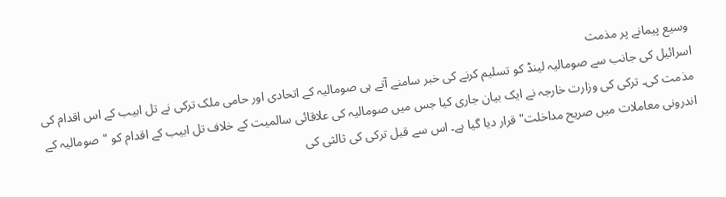وسیع پیمانے پر مذمت
اسرائیل کی جانب سے صومالیہ لینڈ کو تسلیم کرنے کی خبر سامنے آتے ہی صومالیہ کے اتحادی اور حامی ملک ترکی نے تل ابیب کے اس اقدام کی مذمت کی۔ ترکی کی وزارت خارجہ نے ایک بیان جاری کیا جس میں صومالیہ کی علاقائی سالمیت کے خلاف تل ابیب کے اقدام کو "صومالیہ کے اندرونی معاملات میں صریح مداخلت" قرار دیا گیا ہے۔ اس سے قبل ترکی کی ثالثی کی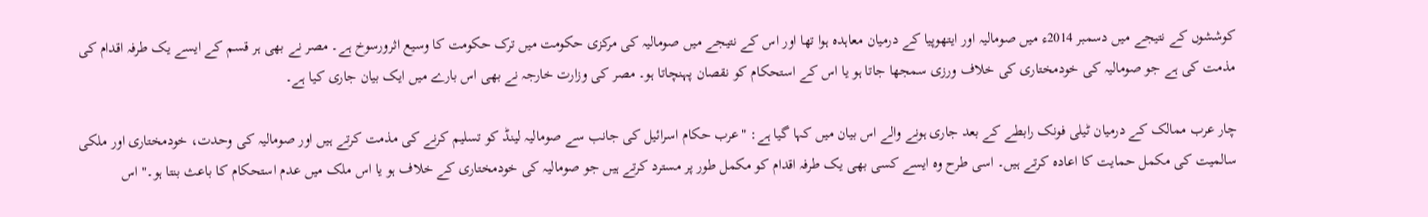کوششوں کے نتیجے میں دسمبر 2014ء میں صومالیہ اور ایتھوپیا کے درمیان معاہدہ ہوا تھا اور اس کے نتیجے میں صومالیہ کی مرکزی حکومت میں ترک حکومت کا وسیع اثرورسوخ ہے۔ مصر نے بھی ہر قسم کے ایسے یک طرفہ اقدام کی مذمت کی ہے جو صومالیہ کی خودمختاری کی خلاف ورزی سمجھا جاتا ہو یا اس کے استحکام کو نقصان پہنچاتا ہو۔ مصر کی وزارت خارجہ نے بھی اس بارے میں ایک بیان جاری کیا ہے۔

چار عرب ممالک کے درمیان ٹیلی فونک رابطے کے بعد جاری ہونے والے اس بیان میں کہا گیا ہے: "عرب حکام اسرائیل کی جانب سے صومالیہ لینڈ کو تسلیم کرنے کی مذمت کرتے ہیں اور صومالیہ کی وحدت، خودمختاری اور ملکی سالمیت کی مکمل حمایت کا اعادہ کرتے ہیں۔ اسی طرح وہ ایسے کسی بھی یک طرفہ اقدام کو مکمل طور پر مسترد کرتے ہیں جو صومالیہ کی خودمختاری کے خلاف ہو یا اس ملک میں عدم استحکام کا باعث بنتا ہو۔" اس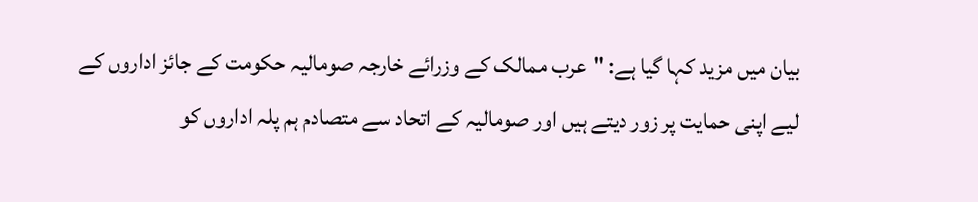بیان میں مزید کہا گیا ہے: "عرب ممالک کے وزرائے خارجہ صومالیہ حکومت کے جائز اداروں کے لیے اپنی حمایت پر زور دیتے ہیں اور صومالیہ کے اتحاد سے متصادم ہم پلہ اداروں کو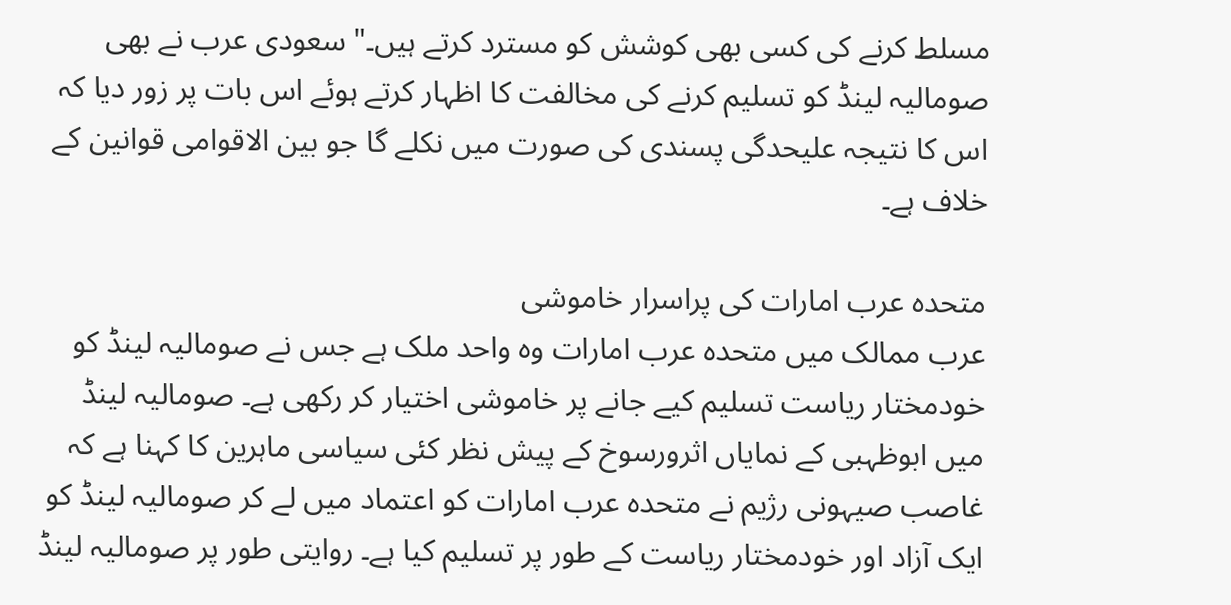مسلط کرنے کی کسی بھی کوشش کو مسترد کرتے ہیں۔" سعودی عرب نے بھی صومالیہ لینڈ کو تسلیم کرنے کی مخالفت کا اظہار کرتے ہوئے اس بات پر زور دیا کہ اس کا نتیجہ علیحدگی پسندی کی صورت میں نکلے گا جو بین الاقوامی قوانین کے خلاف ہے۔

متحدہ عرب امارات کی پراسرار خاموشی
عرب ممالک میں متحدہ عرب امارات وہ واحد ملک ہے جس نے صومالیہ لینڈ کو خودمختار ریاست تسلیم کیے جانے پر خاموشی اختیار کر رکھی ہے۔ صومالیہ لینڈ میں ابوظہبی کے نمایاں اثرورسوخ کے پیش نظر کئی سیاسی ماہرین کا کہنا ہے کہ غاصب صیہونی رژیم نے متحدہ عرب امارات کو اعتماد میں لے کر صومالیہ لینڈ کو ایک آزاد اور خودمختار ریاست کے طور پر تسلیم کیا ہے۔ روایتی طور پر صومالیہ لینڈ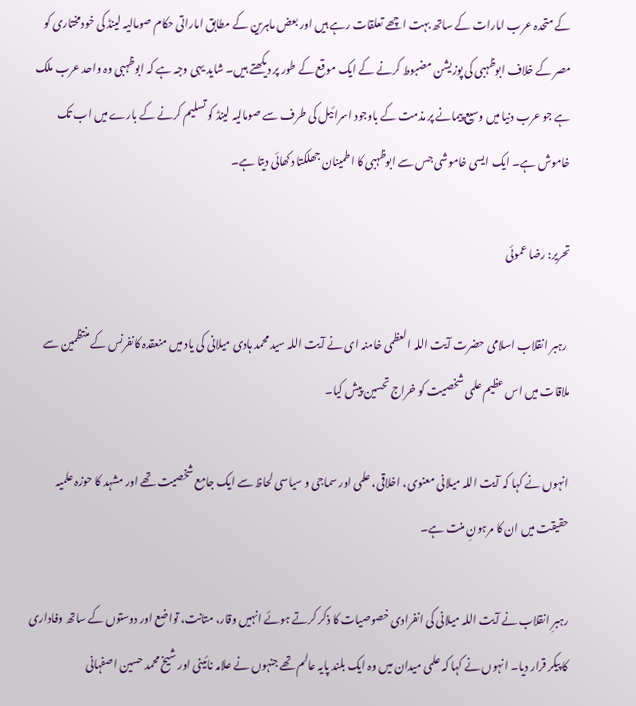کے متحدہ عرب امارات کے ساتھ بہت اچھے تعلقات رہے ہیں اور بعض ماہرین کے مطابق اماراتی حکام صومالیہ لینڈ کی خودمختاری کو مصر کے خلاف ابوظہبی کی پوزیشن مضبوط کرنے کے ایک موقع کے طور پر دیکھتے ہیں۔ شاید یہی وجہ ہے کہ ابوظہبی وہ واحد عرب ملک ہے جو عرب دنیا میں وسیع پیمانے پر مذمت کے باوجود اسرائیل کی طرف سے صومالیہ لینڈ کو تسلیم کرنے کے بارے میں اب تک خاموش ہے۔ ایک ایسی خاموشی جس سے ابوظہبی کا اطمینان جھلکتا دکھائی دیتا ہے۔

تحریر: رضا عموئی

 رہبر انقلاب اسلامی حضرت آیت اللہ العظمی خامنہ ای نے آیت اللہ سید محمد ہادی میلانی کی یاد میں منعقدہ کانفرنس کے منتظمین سے ملاقات میں اس عظیم علمی شخصیت کو خراج تحسین پیش کیا۔

انہوں نے کہا کہ آیت اللہ میلانی معنوی، اخلاقی، علمی اور سماجی و سیاسی لحاظ سے ایک جامع شخصیت تھے اور مشہد کا حوزہ علمیہ حقیقت میں ان کا مرہونِ منت ہے۔

رہبرِ انقلاب نے آیت اللہ میلانی کی انفرادی خصوصیات کا ذکر کرتے ہوئے انہیں وقار، متانت، تواضع اور دوستوں کے ساتھ وفاداری کا پیکر قرار دیا۔ انہوں نے کہا کہ علمی میدان میں وہ ایک بلند پایہ عالم تھے جنہوں نے علامہ نائینی اور شیخ محمد حسین اصفہانی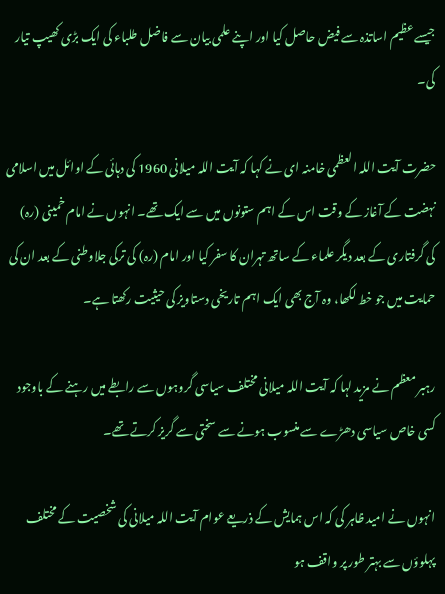جیسے عظیم اساتذہ سے فیض حاصل کیا اور اپنے علمی بیان سے فاضل طلباء کی ایک بڑی کھیپ تیار کی۔

حضرت آیت اللہ العظمی خامنہ ای نے کہا کہ آیت اللہ میلانی 1960 کی دہائی کے اوائل میں اسلامی نہضت کے آغاز کے وقت اس کے اہم ستونوں میں سے ایک تھے۔ انہوں نے امام خمینی (رہ) کی گرفتاری کے بعد دیگر علماء کے ساتھ تہران کا سفر کیا اور امام (رہ) کی ترکی جلاوطنی کے بعد ان کی حمایت میں جو خط لکھا، وہ آج بھی ایک اہم تاریخی دستاویز کی حیثیت رکھتا ہے۔

رہبر معظم نے مزید لہا کہ آیت اللہ میلانی مختلف سیاسی گروہوں سے رابطے میں رہنے کے باوجود کسی خاص سیاسی دھڑے سے منسوب ہونے سے سختی سے گریز کرتے تھے۔

انہوں نے امید ظاہر کی کہ اس ہمایش کے ذریعے عوام آیت اللہ میلانی کی شخصیت کے مختلف پہلوؤں سے بہتر طور پر واقف ہو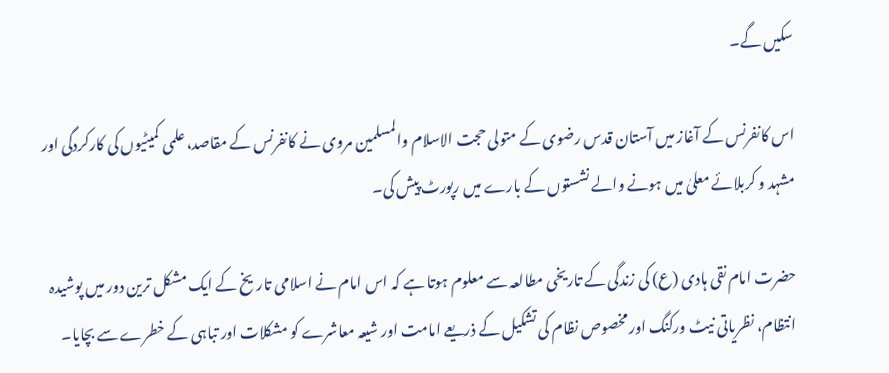سکیں گے۔

اس کانفرنس کے آغاز میں آستان قدس رضوی کے متولی حجت الاسلام والمسلمین مروی نے کانفرنس کے مقاصد، علمی کمیٹیوں کی کارکردگی اور مشہد و کربلائے معلیٰ میں ہونے والے نشستوں کے بارے میں رپورٹ پیش کی۔

حضرت امام نقی ہادی (ع) کی زندگی کے تاریخی مطالعہ سے معلوم ہوتا ہے کہ اس امام نے اسلامی تاریخ کے ایک مشکل ترین دور میں پوشیدہ انتظام، نظریاتی نیٹ ورکنگ اور مخصوص نظام کی تشکیل کے ذریعے امامت اور شیعہ معاشرے کو مشکلات اور تباہی کے خطرے سے بچایا۔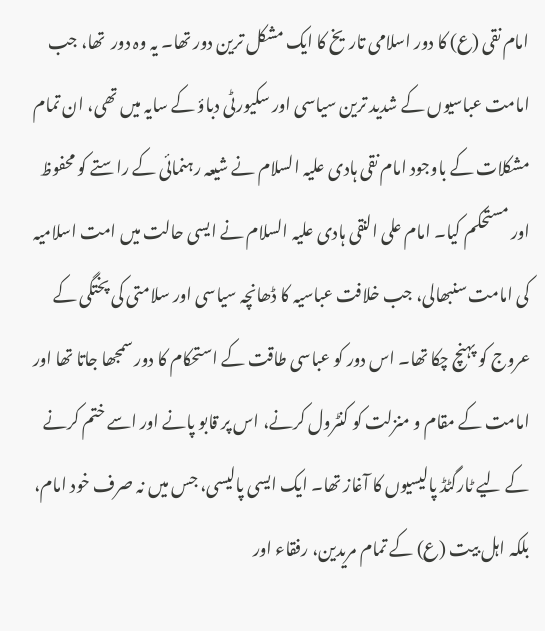امام نقی (ع) کا دور اسلامی تاریخ کا ایک مشکل ترین دور تھا۔ یہ وہ دور  تھا، جب امامت عباسیوں کے شدید ترین سیاسی اور سکیورٹی دباؤ کے سایہ میں تھی، ان تمام مشکلات کے باوجود امام نقی ہادی علیہ السلام نے شیعہ رہنمائی کے راستے کو محفوظ اور مستحکم کیا۔ امام علی النقی ہادی علیہ السلام نے ایسی حالت میں امت اسلامیہ کی امامت سنبھالی، جب خلافت عباسیہ کا ڈھانچہ سیاسی اور سلامتی کی پختگی کے عروج کو پہنچ چکا تھا۔ اس دور کو عباسی طاقت کے استحکام کا دور سمجھا جاتا تھا اور امامت کے مقام و منزلت کو کنٹرول کرنے، اس پر قابو پانے اور اسے ختم کرنے کے لیے ٹارگٹڈ پالیسیوں کا آغاز تھا۔ ایک ایسی پالیسی، جس میں نہ صرف خود امام، بلکہ اہل بیت (ع) کے تمام مریدین، رفقاء اور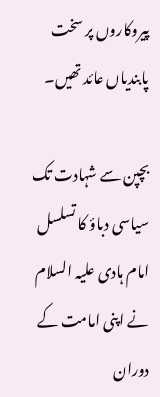پیروکاروں پر سخت پابندیاں عائد تھیں۔

بچپن سے شہادت تک سیاسی دباؤ کا تسلسل
امام ہادی علیہ السلام نے اپنی امامت کے دوران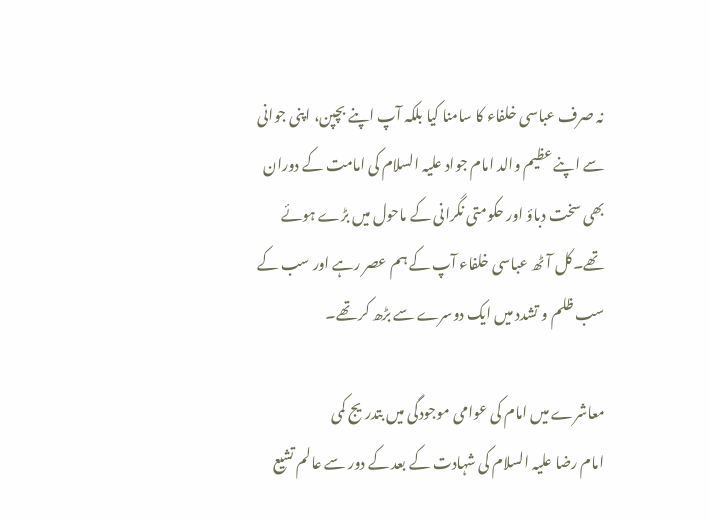نہ صرف عباسی خلفاء کا سامنا کیا بلکہ آپ اپنے بچپن، اپنی جوانی سے اپنے عظیم والد امام جواد علیہ السلام کی امامت کے دوران بھی سخت دباؤ اور حکومتی نگرانی کے ماحول میں بڑے ہوئے تھے۔کل آٹھ عباسی خلفاء آپ کے ہم عصر رہے اور سب کے سب ظلم و تشدد میں ایک دوسرے سے بڑھ کر تھے۔

معاشرے میں امام کی عوامی موجودگی میں بتدریج کمی
امام رضا علیہ السلام کی شہادت کے بعد کے دور سے عالم تشیع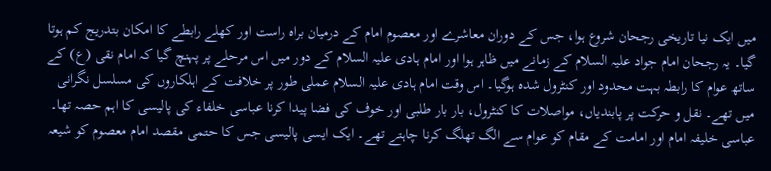میں ایک نیا تاریخی رجحان شروع ہوا، جس کے دوران معاشرے اور معصوم امام کے درمیان براہ راست اور کھلے رابطے کا امکان بتدریج کم ہوتا گیا۔ یہ رجحان امام جواد علیہ السلام کے زمانے میں ظاہر ہوا اور امام ہادی علیہ السلام کے دور میں اس مرحلے پر پہنچ گیا کہ امام نقی (ع) کے ساتھ عوام کا رابطہ بہت محدود اور کنٹرول شدہ ہوگیا۔ اس وقت امام ہادی علیہ السلام عملی طور پر خلافت کے اہلکاروں کی مسلسل نگرانی میں تھے۔ نقل و حرکت پر پابندیاں، مواصلات کا کنٹرول، بار بار طلبی اور خوف کی فضا پیدا کرنا عباسی خلفاء کی پالیسی کا اہم حصہ تھا۔ عباسی خلیفہ امام اور امامت کے مقام کو عوام سے الگ تھلگ کرنا چاہتے تھے۔ ایک ایسی پالیسی جس کا حتمی مقصد امام معصوم کو شیعہ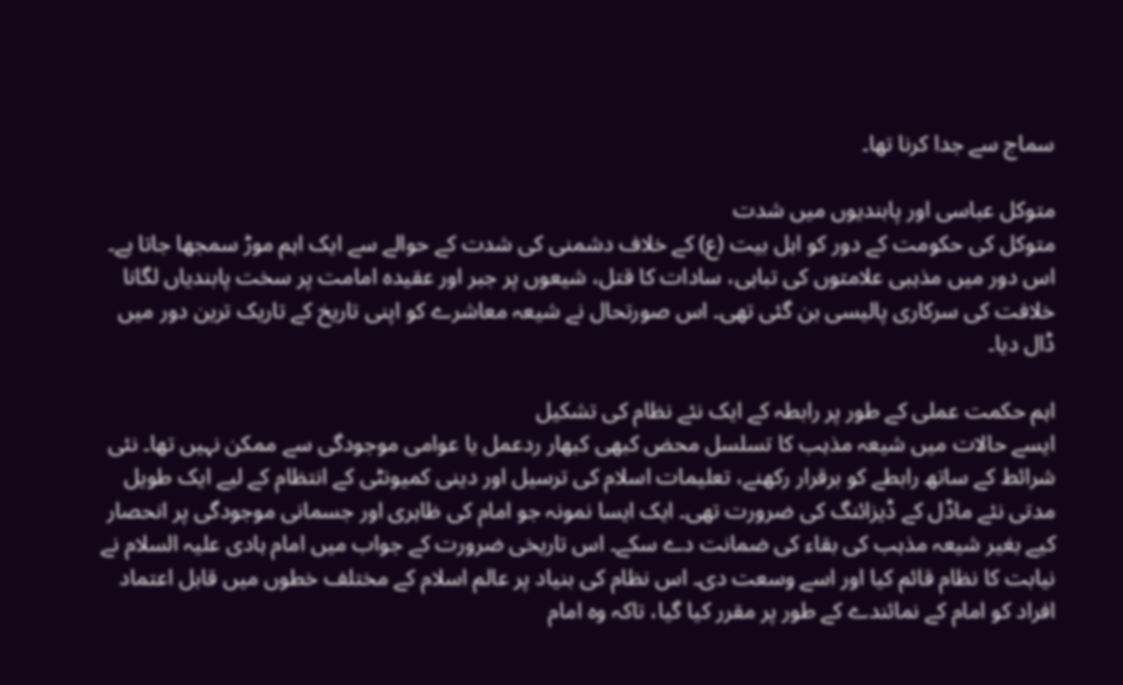سماج سے جدا کرنا تھا۔

متوکل عباسی اور پابندیوں میں شدت
متوکل کی حکومت کے دور کو اہل بیت (ع) کے خلاف دشمنی کی شدت کے حوالے سے ایک اہم موڑ سمجھا جاتا ہے۔ اس دور میں مذہبی علامتوں کی تباہی، سادات کا قتل، شیعوں پر جبر اور عقیدہ امامت پر سخت پابندیاں لگانا خلافت کی سرکاری پالیسی بن گئی تھی۔ اس صورتحال نے شیعہ معاشرے کو اپنی تاریخ کے تاریک ترین دور میں ڈال دیا۔

اہم حکمت عملی کے طور پر رابطہ کے ایک نئے نظام کی تشکیل
ایسے حالات میں شیعہ مذہب کا تسلسل محض کبھی کبھار ردعمل یا عوامی موجودگی سے ممکن نہیں تھا۔ نئی شرائط کے ساتھ رابطے کو برقرار رکھنے، تعلیمات اسلام کی ترسیل اور دینی کمیونٹی کے انتظام کے لیے ایک طویل مدتی نئے ماڈل کے ڈیزائنگ کی ضرورت تھی۔ ایک ایسا نمونہ جو امام کی ظاہری اور جسمانی موجودگی پر انحصار کیے بغیر شیعہ مذہب کی بقاء کی ضمانت دے سکے۔ اس تاریخی ضرورت کے جواب میں امام ہادی علیہ السلام نے نیابت کا نظام قائم کیا اور اسے وسعت دی۔ اس نظام کی بنیاد پر عالم اسلام کے مختلف خطوں میں قابل اعتماد افراد کو امام کے نمائندے کے طور پر مقرر کیا گیا، تاکہ وہ امام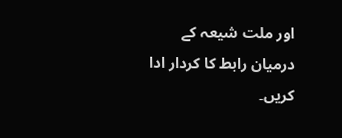اور ملت شیعہ کے درمیان رابط کا کردار ادا کریں۔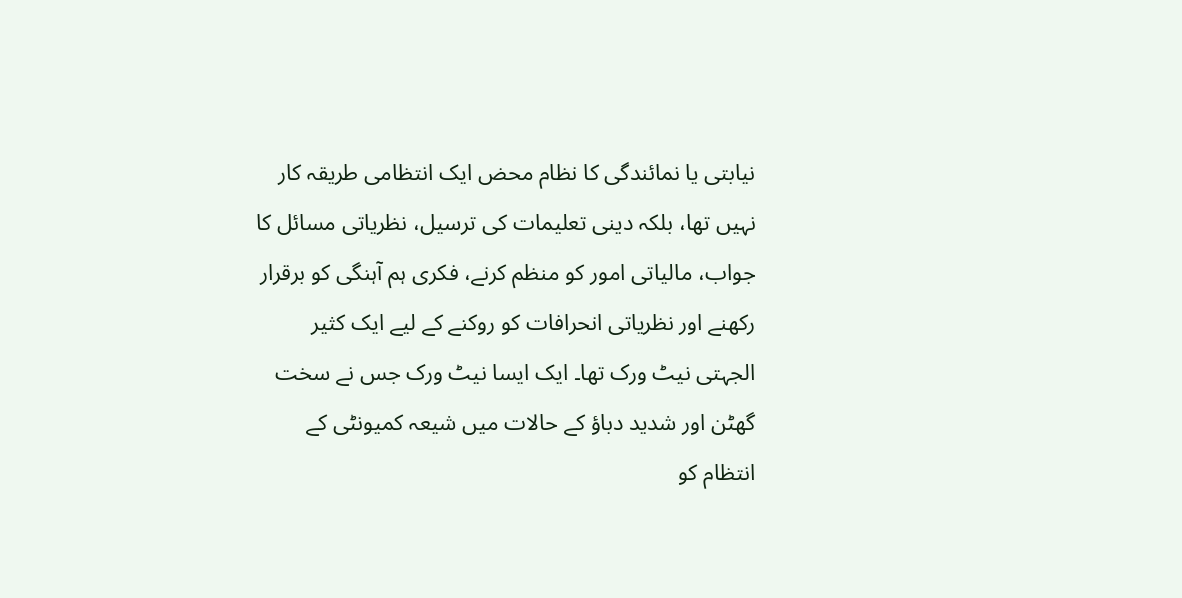نیابتی یا نمائندگی کا نظام محض ایک انتظامی طریقہ کار نہیں تھا، بلکہ دینی تعلیمات کی ترسیل، نظریاتی مسائل کا جواب، مالیاتی امور کو منظم کرنے، فکری ہم آہنگی کو برقرار رکھنے اور نظریاتی انحرافات کو روکنے کے لیے ایک کثیر الجہتی نیٹ ورک تھا۔ ایک ایسا نیٹ ورک جس نے سخت گھٹن اور شدید دباؤ کے حالات میں شیعہ کمیونٹی کے انتظام کو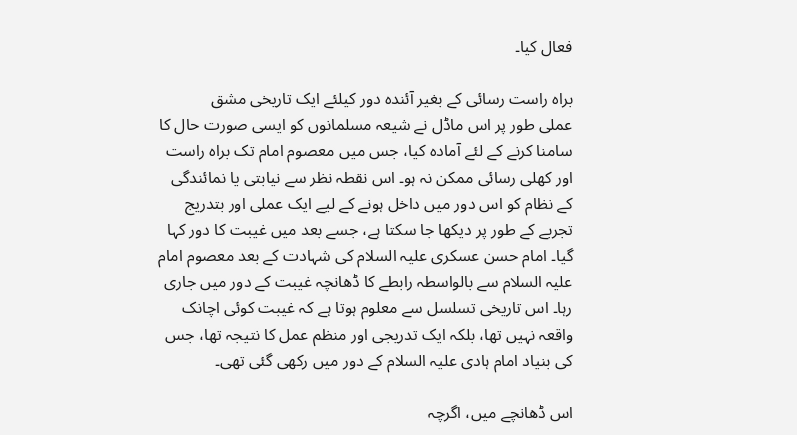فعال کیا۔

براہ راست رسائی کے بغیر آئندہ دور کیلئے ایک تاریخی مشق
عملی طور پر اس ماڈل نے شیعہ مسلمانوں کو ایسی صورت حال کا سامنا کرنے کے لئے آمادہ کیا، جس میں معصوم امام تک براہ راست اور کھلی رسائی ممکن نہ ہو۔ اس نقطہ نظر سے نیابتی یا نمائندگی کے نظام کو اس دور میں داخل ہونے کے لیے ایک عملی اور بتدریج تجربے کے طور پر دیکھا جا سکتا ہے، جسے بعد میں غیبت کا دور کہا گیا۔ امام حسن عسکری علیہ السلام کی شہادت کے بعد معصوم امام علیہ السلام سے بالواسطہ رابطے کا ڈھانچہ غیبت کے دور میں جاری رہا۔ اس تاریخی تسلسل سے معلوم ہوتا ہے کہ غیبت کوئی اچانک واقعہ نہیں تھا، بلکہ ایک تدریجی اور منظم عمل کا نتیجہ تھا، جس کی بنیاد امام ہادی علیہ السلام کے دور میں رکھی گئی تھی۔

اس ڈھانچے میں، اگرچہ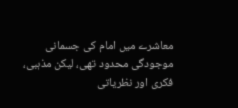معاشرے میں امام کی جسمانی موجودگی محدود تھی، لیکن مذہبی، فکری اور نظریاتی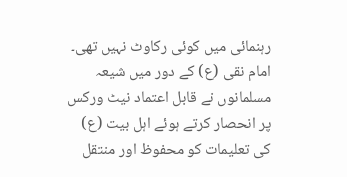رہنمائی میں کوئی رکاوٹ نہیں تھی۔ امام نقی (ع) کے دور میں شیعہ مسلمانوں نے قابل اعتماد نیٹ ورکس پر انحصار کرتے ہوئے اہل بیت (ع) کی تعلیمات کو محفوظ اور منتقل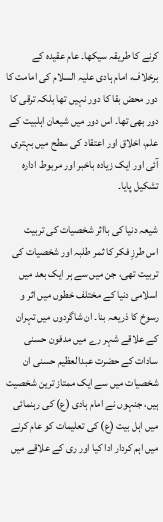کرنے کا طریقہ سیکھا۔ عام عقیدہ کے برخلاف، امام ہادی علیہ السلام کی امامت کا دور محض بقا کا دور نہیں تھا بلکہ ترقی کا دور بھی تھا۔ اس دور میں شیعان اہلبیت کے علم، اخلاق اور اعتقاد کی سطح میں بہتری آئی اور ایک زیادہ باخبر اور مربوط ادارہ تشکیل پایا۔

شیعہ دنیا کی بااثر شخصیات کی تربیت
اس طرزِ فکر کا ثمر طلبہ اور شخصیات کی تربیت تھی، جن میں سے ہر ایک بعد میں اسلامی دنیا کے مختلف خطوں میں اثر و رسوخ کا ذریعہ بنا۔ ان شاگردوں میں تہران کے علاقے شہر رے میں مدفون حسنی سادات کے حضرت عبدالعظیم حسنی ان شخصیات میں سے ایک ممتاز ترین شخصیت ہیں، جنہوں نے امام ہادی (ع) کی رہنمائی میں اہل بیت (ع) کی تعلیمات کو عام کرنے میں اہم کردار ادا کیا اور ری کے علاقے میں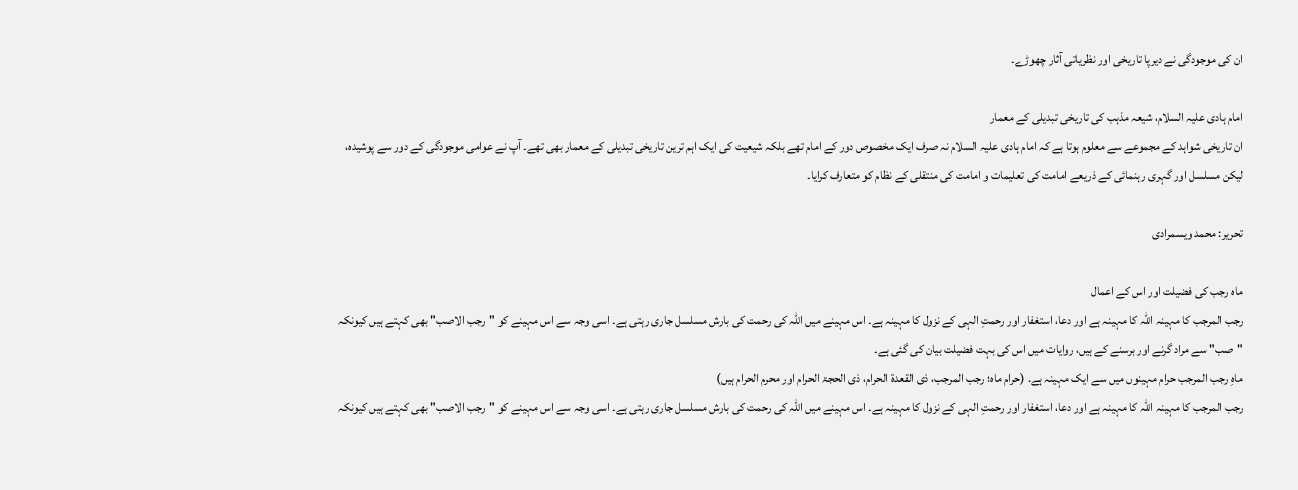ان کی موجودگی نے دیرپا تاریخی اور نظریاتی آثار چھوڑے۔

امام ہادی علیہ السلام، شیعہ مذہب کی تاریخی تبدیلی کے معمار
ان تاریخی شواہد کے مجموعے سے معلوم ہوتا ہے کہ امام ہادی علیہ السلام نہ صرف ایک مخصوص دور کے امام تھے بلکہ شیعیت کی ایک اہم ترین تاریخی تبدیلی کے معمار بھی تھے۔ آپ نے عوامی موجودگی کے دور سے پوشیدہ، لیکن مسلسل اور گہری رہنمائی کے ذریعے امامت کی تعلیمات و امامت کی منتقلی کے نظام کو متعارف کرایا۔

تحریر: محمد ویسمرادی

ماہ رجب کی فضیلت اور اس کے اعمال
رجب المرجب کا مہینہ اللہ کا مہینہ ہے اور دعا، استغفار اور رحمتِ الہی کے نزول کا مہینہ ہے۔ اس مہینے میں اللہ کی رحمت کی بارش مسلسل جاری رہتی ہے۔ اسی وجہ سے اس مہینے کو "رجب الاصب" بھی کہتے ہیں کیونکہ "صب" سے مراد گرنے اور برسنے کے ہیں، روایات میں اس کی بہت فضیلت بیان کی گئی ہے۔
ماہِ رجب المرجب حرام مہینوں میں سے ایک مہینہ ہے. (حرام ماہ؛ رجب المرجب، ذی القعدة الحرام، ذی الحجۃ الحرام اور محرم الحرام ہیں)
رجب المرجب کا مہینہ اللہ کا مہینہ ہے اور دعا، استغفار اور رحمتِ الہی کے نزول کا مہینہ ہے۔ اس مہینے میں اللہ کی رحمت کی بارش مسلسل جاری رہتی ہے۔ اسی وجہ سے اس مہینے کو "رجب الاصب" بھی کہتے ہیں کیونکہ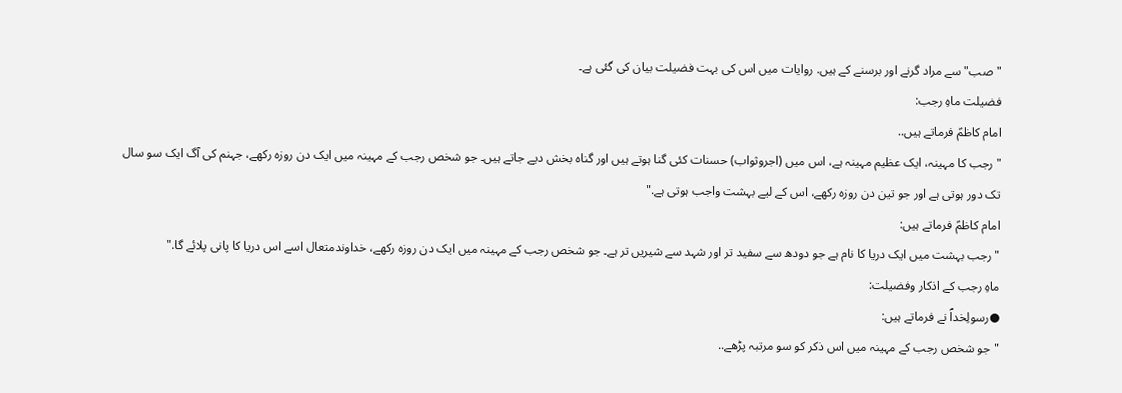"صب" سے مراد گرنے اور برسنے کے ہیں. روایات میں اس کی بہت فضیلت بیان کی گئی ہے۔
فضیلت ماہِ رجب:
امام کاظمؑ فرماتے ہیں..
"رجب کا مہینہ، ایک عظیم مہینہ ہے، اس میں (اجروثواب) حسنات کئی گنا ہوتے ہیں اور گناہ بخش دیے جاتے ہیں۔ جو شخص رجب کے مہینہ میں ایک دن روزہ رکھے، جہنم کی آگ ایک سو سال تک دور ہوتی ہے اور جو تین دن روزہ رکھے، اس کے لیے بہشت واجب ہوتی ہے."
امام کاظمؑ فرماتے ہیں:
"رجب بہشت میں ایک دریا کا نام ہے جو دودھ سے سفید تر اور شہد سے شیریں تر ہے۔ جو شخص رجب کے مہینہ میں ایک دن روزہ رکھے، خداوندمتعال اسے اس دریا کا پانی پلائے گا."
ماہِ رجب کے اذکار وفضیلت:
●رسولِخداؐ نے فرماتے ہیں:
"جو شخص رجب کے مہینہ میں اس ذکر کو سو مرتبہ پڑھے..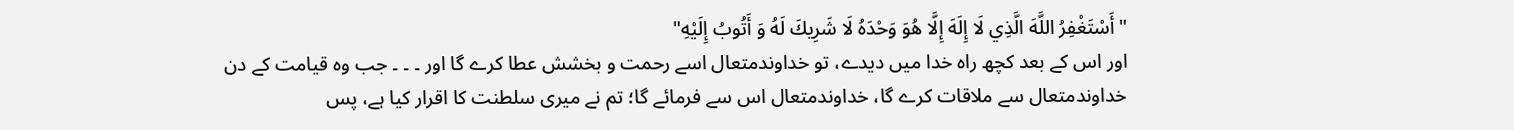"أَسْتَغْفِرُ اللَّهَ الَّذِي لَا إِلَهَ إِلَّا هُوَ وَحْدَهُ لَا شَرِيكَ لَهُ وَ أَتُوبُ إِلَيْهِ"
اور اس کے بعد کچھ راہ خدا میں دیدے، تو خداوندمتعال اسے رحمت و بخشش عطا کرے گا اور ۔ ۔ ۔ جب وہ قیامت کے دن خداوندمتعال سے ملاقات کرے گا، خداوندمتعال اس سے فرمائے گا؛ تم نے میری سلطنت کا اقرار کیا ہے، پس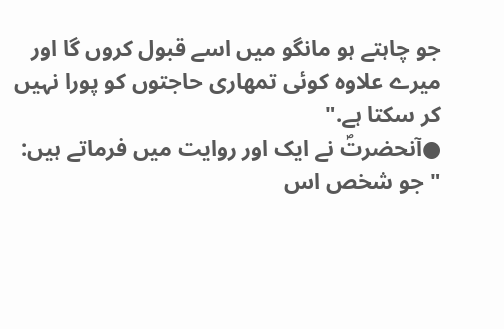جو چاہتے ہو مانگو میں اسے قبول کروں گا اور میرے علاوہ کوئی تمھاری حاجتوں کو پورا نہیں کر سکتا ہے."
●آنحضرتؐ نے ایک اور روایت میں فرماتے ہیں:
"جو شخص اس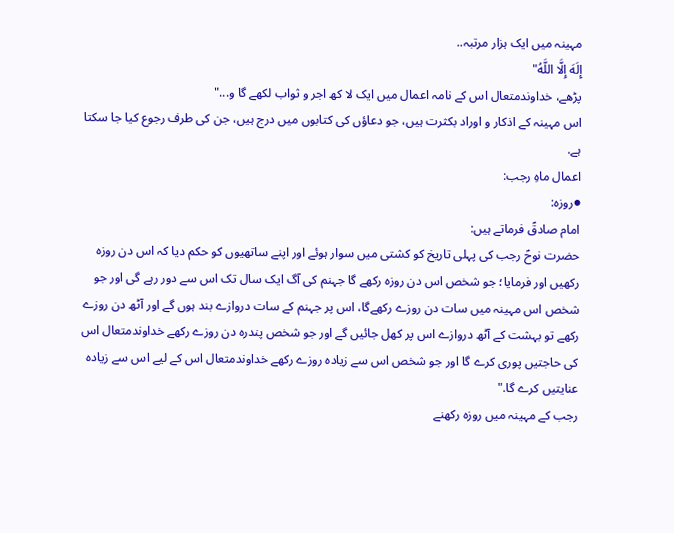مہینہ میں ایک ہزار مرتبہ..
إِلَهَ إِلَّا اللَّهُ"
پڑھے، خداوندمتعال اس کے نامہ اعمال میں ایک لا کھ اجر و ثواب لکھے گا و..."
اس مہینہ کے اذکار و اوراد بکثرت ہیں، جو دعاؤں کی کتابوں میں درج ہیں، جن کی طرف رجوع کیا جا سکتا ہے.
اعمال ماہِ رجب:
●روزہ:
امام صادقؑ فرماتے ہیں:
حضرت نوحؑ رجب کی پہلی تاریخ کو کشتی میں سوار ہوئے اور اپنے ساتھیوں کو حکم دیا کہ اس دن روزہ رکھیں اور فرمایا؛ جو شخص اس دن روزہ رکھے گا جہنم کی آگ ایک سال تک اس سے دور رہے گی اور جو شخص اس مہینہ میں سات دن روزے رکھےگا، اس پر جہنم کے سات دروازے بند ہوں گے اور آٹھ دن روزے رکھے تو بہشت کے آٹھ دروازے اس پر کھل جائیں گے اور جو شخص پندرہ دن روزے رکھے خداوندمتعال اس کی حاجتیں پوری کرے گا اور جو شخص اس سے زیادہ روزے رکھے خداوندمتعال اس کے لیے اس سے زیادہ عنایتیں کرے گا."
رجب کے مہینہ میں روزہ رکھنے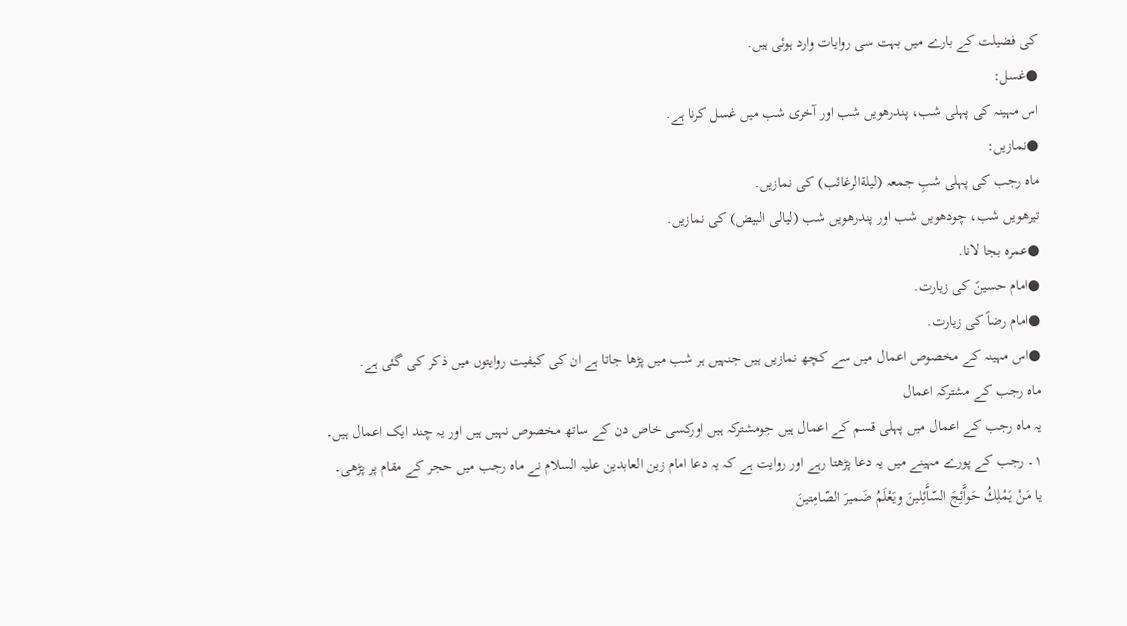کی فضیلت کے بارے میں بہت سی روایات وارد ہوئی ہیں.
●غسل:
اس مہینہ کی پہلی شب، پندرھویں شب اور آخری شب میں غسل کرنا ہے.
●نمازیں:
ماہ رجب کی پہلی شبِ جمعہ (لیلةالرغائب) کی نمازیں.
تیرھویں شب، چودھویں شب اور پندرھویں شب (لیالی البیض) کی نمازیں.
●عمرہ بجا لانا.
●امام حسینؑ کی زیارت.
●امام رضاؑ کی زیارت.
●اس مہینہ کے مخصوص اعمال میں سے کچھ نمازیں ہیں جنہیں ہر شب میں پڑھا جاتا ہے ان کی کیفیت روایتوں میں ذکر کی گئی ہے.
ماہ رجب کے مشترکہ اعمال
یہ ماہ رجب کے اعمال میں پہلی قسم کے اعمال ہیں جومشترکہ ہیں اورکسی خاص دن کے ساتھ مخصوص نہیں ہیں اور یہ چند ایک اعمال ہیں۔
۱۔ رجب کے پورے مہینے میں یہ دعا پڑھتا رہے اور روایت ہے کہ یہ دعا امام زین العابدین علیہ السلام نے ماہ رجب میں حجر کے مقام پر پڑھی۔
يا مَنْ يَمْلِكُ حَواَّئِجَ السّاَّئِلينَ ويَعْلَمُ ضَميرَ الصّامِتينَ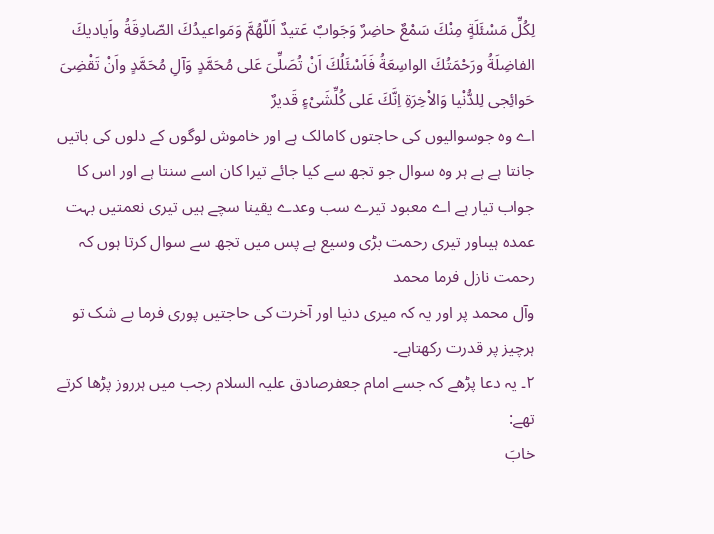لِكُلِّ مَسْئَلَةٍ مِنْكَ سَمْعٌ حاضِرٌ وَجَوابٌ عَتيدٌ اَللّهُمَّ وَمَواعيدُكَ الصّادِقَةُ واَياديكَ الفاضِلَةُ ورَحْمَتُكَ الواسِعَةُ فَاَسْئَلُكَ اَنْ تُصَلِّىَ عَلى مُحَمَّدٍ وَآلِ مُحَمَّدٍ واَنْ تَقْضِىَ حَوائِجى لِلدُّنْيا وَالاْخِرَةِ اِنَّكَ عَلى كُلِّشَىْءٍ قَديرٌ
اے وہ جوسوالیوں کی حاجتوں کامالک ہے اور خاموش لوگوں کے دلوں کی باتیں جانتا ہے ہے ہر وہ سوال جو تجھ سے کیا جائے تیرا کان اسے سنتا ہے اور اس کا جواب تیار ہے اے معبود تیرے سب وعدے یقینا سچے ہیں تیری نعمتیں بہت عمدہ ہیںاور تیری رحمت بڑی وسیع ہے پس میں تجھ سے سوال کرتا ہوں کہ رحمت نازل فرما محمد
وآل محمد پر اور یہ کہ میری دنیا اور آخرت کی حاجتیں پوری فرما بے شک تو ہرچیز پر قدرت رکھتاہے۔
۲۔ یہ دعا پڑھے کہ جسے امام جعفرصادق علیہ السلام رجب میں ہرروز پڑھا کرتے تھے:
خابَ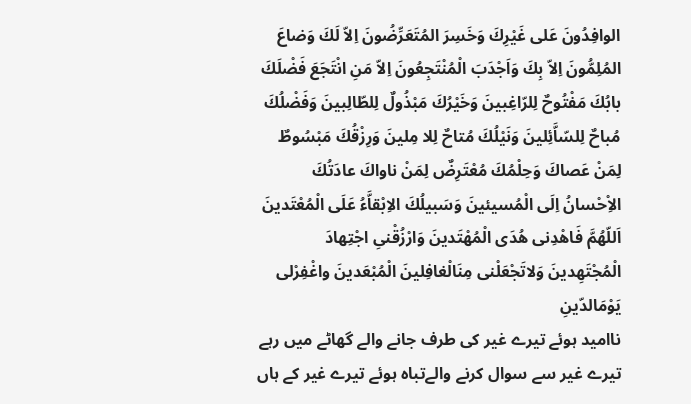الوافِدُونَ عَلى غَيْرِكَ وَخَسِرَ المُتَعَرِّضُونَ اِلاّ لَكَ وَضاعَ المُلِمُّونَ اِلاّ بِكَ وَاَجْدَبَ الْمُنْتَجِعُونَ اِلاّ مَنِ انْتَجَعَ فَضْلَكَ بابُكَ مَفْتُوحٌ لِلرّاغِبينَ وَخَيْرُكَ مَبْذُولٌ لِلطّالِبينَ وَفَضْلُكَ مُباحٌ لِلسّاَّئِلينَ وَنَيْلُكَ مُتاحٌ لِلا مِلينَ وَرِزْقُكَ مَبْسُوطٌ لِمَنْ عَصاكَ وَحِلْمُكَ مُعْتَرِضٌ لِمَنْ ناواكَ عادَتُكَ الاِْحْسانُ اِلَى الْمُسيئينَ وَسَبيلُكَ الاِبْقاَّءُ عَلَى الْمُعْتَدينَ اَللّهُمَّ فَاهْدِنى هُدَى الْمُهْتَدينَ وَارْزُقْنىِ اجْتِهادَ الْمُجْتَهِدينَ وَلاتَجْعَلْنى مِنَالْغافِلينَ الْمُبْعَدينَ واغْفِرْلى يَوْمَالدّينِ
ناامید ہوئے تیرے غیر کی طرف جانے والے گھاٹے میں رہے تیرے غیر سے سوال کرنے والےتباہ ہوئے تیرے غیر کے ہاں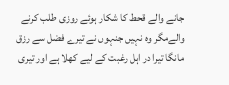جانے والے قحط کا شکار ہوئے روزی طلب کرنے والےمگر وہ نہیں جنہوں نے تیرے فضل سے رزق مانگا تیرا در اہل رغبت کے لیے کھلا ہے اور تیری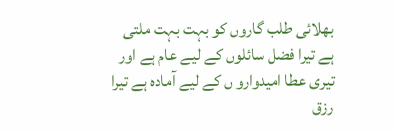بھلائی طلب گاروں کو بہت بہت ملتی ہے تیرا فضل سائلوں کے لیے عام ہے اور تیری عطا امیدوارو ں کے لیے آمادہ ہے تیرا رزق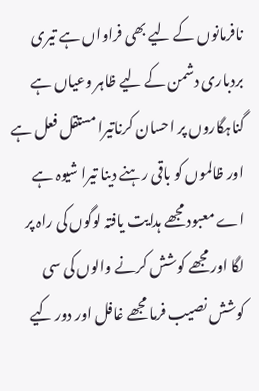نافرمانوں کے لیے بھی فراواں ہے تیری بردباری دشمن کے لیے ظاہر وعیاں ہے گناہگاروں پر احسان کرناتیرا مستقل فعل ہے اور ظالموں کو باقی رہنے دینا تیرا شیوہ ہے اے معبود مجھے ہدایت یافتہ لوگوں کی راہ پر لگا اور مجھے کوشش کرنے والوں کی سی کوشش نصیب فرما مجھے غافل اور دور کیے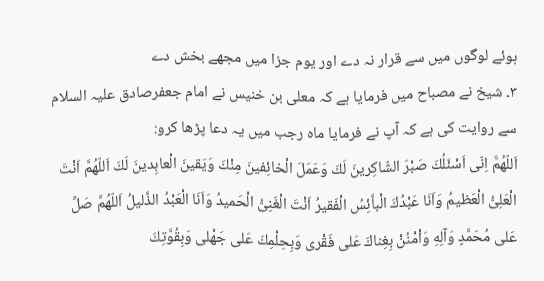ہوئے لوگوں میں سے قرار نہ دے اور یوم جزا میں مجھے بخش دے
۳۔ شیخ نے مصباح میں فرمایا ہے کہ معلی بن خنیس نے امام جعفرصادق علیہ السلام سے روایت کی ہے کہ آپ نے فرمایا ماہ رجب میں یہ دعا پڑھا کرو:
اَللّهُمَّ اِنّى اَسْئَلُكَ صَبْرَ الشّاكِرينَ لَكَ وَعَمَلَ الْخائِفينَ مِنْكَ وَيَقينَ الْعابِدينَ لَكَ اَللّهُمَّ اَنْتَ الْعَلِىُّ الْعَظيمُ وَاَنَا عَبْدُكَ الْباَّئِسُ الْفَقيرُ اَنْتَ الْغَنِىُّ الْحَميدُ وَاَنَا الْعَبْدُ الذَّليلُ اَللّهُمَّ صَلِّ عَلى مُحَمَّدٍ وَآلِهِ وَاْمْنُنْ بِغِناكَ عَلى فَقْرى وَبِحِلْمِكَ عَلى جَهْلى وَبِقُوَّتِكَ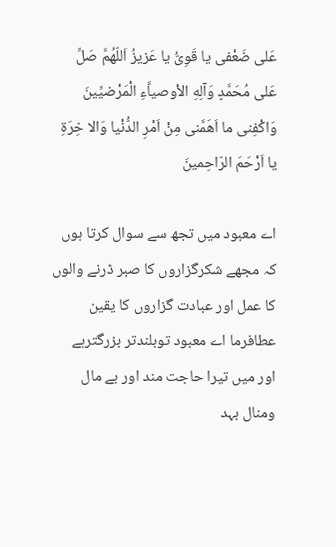عَلى ضَعْفى يا قَوِىُّ يا عَزيزُ اَللّهُمَّ صَلِّ عَلى مُحَمَّدٍ وَآلِهِ الاْوصياَّءِ الْمَرْضيِّينَ وَاكْفِنى ما اَهَمَّنى مِنْ اَمْرِ الدُّنْيا وَالا خِرَةِ يا اَرْحَمَ الرّاحِمينَ

اے معبود میں تجھ سے سوال کرتا ہوں کہ مجھے شکرگزاروں کا صبر ڈرنے والوں کا عمل اور عبادت گزاروں کا یقین عطافرما اے معبود توبلندتر بزرگترہے اور میں تیرا حاجت مند اور بے مال ومنال بہد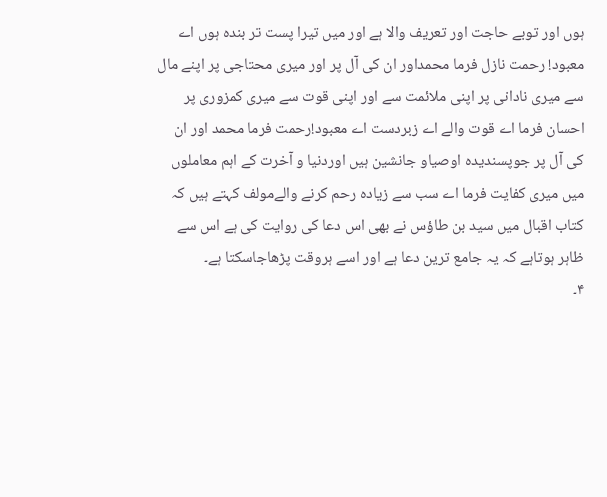ہوں اور توبے حاجت اور تعریف والا ہے اور میں تیرا پست تر بندہ ہوں اے معبود! رحمت نازل فرما محمداور ان کی آل پر اور میری محتاجی پر اپنے مال سے میری نادانی پر اپنی ملائمت سے اور اپنی قوت سے میری کمزوری پر احسان فرما اے قوت والے اے زبردست اے معبود!رحمت فرما محمد اور ان کی آل پر جوپسندیدہ اوصیاو جانشین ہیں اوردنیا و آخرت کے اہم معاملوں میں میری کفایت فرما اے سب سے زیادہ رحم کرنے والےمولف کہتے ہیں کہ کتاب اقبال میں سید بن طاؤس نے بھی اس دعا کی روایت کی ہے اس سے ظاہر ہوتاہے کہ یہ جامع ترین دعا ہے اور اسے ہروقت پڑھاجاسکتا ہے۔
۴۔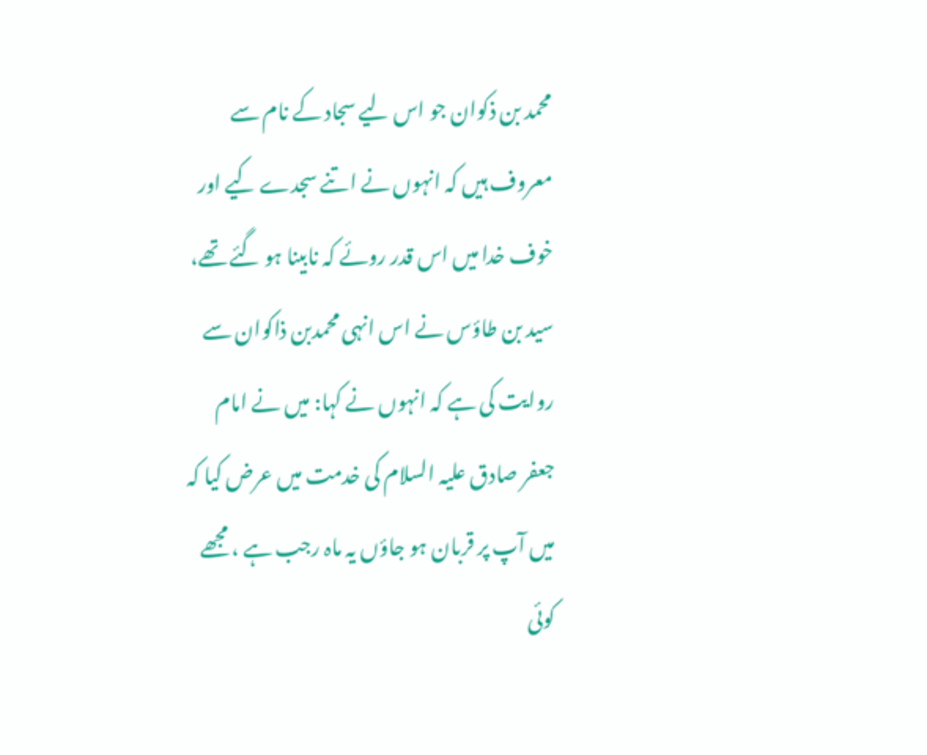محمد بن ذکوان جو اس لیے سجاد کے نام سے معروف ہیں کہ انہوں نے اتنے سجدے کیے اور خوف خدا میں اس قدر روئے کہ نابینا ہو گئے تھے، سید بن طاؤس نے اس انہی محمدبن ذاکوان سے روایت کی ہے کہ انہوں نے کہا: میں نے امام جعفر صادق علیہ السلام کی خدمت میں عرض کیا کہ میں آپ پر قربان ہو جاؤں یہ ماہ رجب ہے ، مجھے کوئی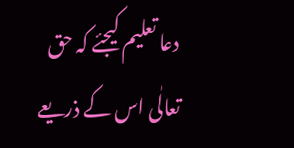دعا تعلیم کیجئے کہ حق تعالٰی اس کے ذریعے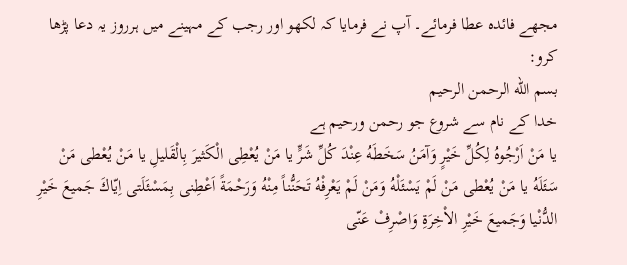مجھے فائدہ عطا فرمائے۔ آپ نے فرمایا کہ لکھو اور رجب کے مہینے میں ہرروز یہ دعا پڑھا کرو:
بسم الله الرحمن الرحیم
خدا کے نام سے شروع جو رحمن ورحیم ہے
يا مَنْ اَرْجُوهُ لِكُلِّ خَيْرٍ وَآمَنُ سَخَطَهُ عِنْدَ كُلِّ شَرٍّ يا مَنْ يُعْطِى الْكَثيرَ بِالْقَليلِ يا مَنْ يُعْطى مَنْ سَئَلَهُ يا مَنْ يُعْطى مَنْ لَمْ يَسْئَلْهُ وَمَنْ لَمْ يَعْرِفْهُ تَحَنُّناً مِنْهُ وَرَحْمَةً اَعْطِنى بِمَسْئَلَتى اِيّاكَ جَميعَ خَيْرِ الدُّنْيا وَجَميعَ خَيْرِ الاْخِرَةِ وَاصْرِفْ عَنّى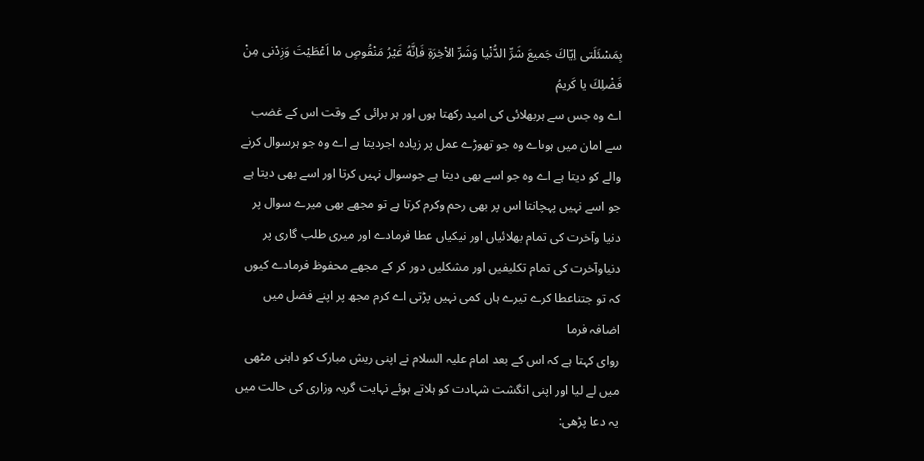بِمَسْئَلَتى اِيّاكَ جَميعَ شَرِّ الدُّنْيا وَشَرِّ الاْخِرَةِ فَاِنَّهُ غَيْرُ مَنْقُوصٍ ما اَعْطَيْتَ وَزِدْنى مِنْ فَضْلِكَ يا كَريمُ
اے وہ جس سے ہربھلائی کی امید رکھتا ہوں اور ہر برائی کے وقت اس کے غضب سے امان میں ہوںاے وہ جو تھوڑے عمل پر زیادہ اجردیتا ہے اے وہ جو ہرسوال کرنے والے کو دیتا ہے اے وہ جو اسے بھی دیتا ہے جوسوال نہیں کرتا اور اسے بھی دیتا ہے جو اسے نہیں پہچانتا اس پر بھی رحم وکرم کرتا ہے تو مجھے بھی میرے سوال پر دنیا وآخرت کی تمام بھلائیاں اور نیکیاں عطا فرمادے اور میری طلب گاری پر دنیاوآخرت کی تمام تکلیفیں اور مشکلیں دور کر کے مجھے محفوظ فرمادے کیوں کہ تو جتناعطا کرے تیرے ہاں کمی نہیں پڑتی اے کرم مجھ پر اپنے فضل میں اضافہ فرما
روای کہتا ہے کہ اس کے بعد امام علیہ السلام نے اپنی ریش مبارک کو داہنی مٹھی میں لے لیا اور اپنی انگشت شہادت کو ہلاتے ہوئے نہایت گریہ وزاری کی حالت میں یہ دعا پڑھی: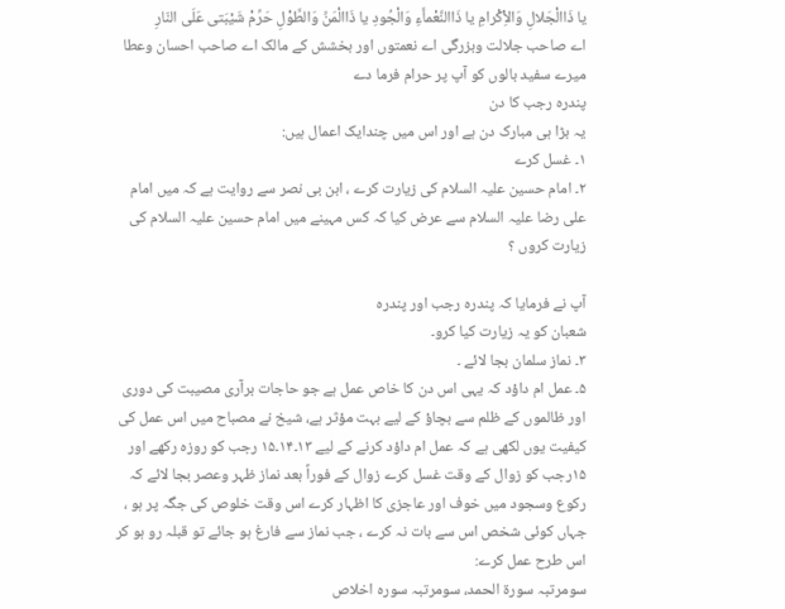يا ذَاالْجَلالِ وَالاِْكْرامِ يا ذَاالنَّعْماَّءِ وَالْجُودِ يا ذَاالْمَنِّ وَالطَّوْلِ حَرِّمْ شَيْبَتى عَلَى النّارِ
اے صاحب جلالت وبزرگی اے نعمتوں اور بخشش کے مالک اے صاحب احسان وعطا میرے سفید بالوں کو آپ پر حرام فرما دے
پندرہ رجب کا دن
یہ بڑا ہی مبارک دن ہے اور اس میں چندایک اعمال ہیں:
۱۔ غسل کرے
۲۔ امام حسین علیہ السلام کی زیارت کرے ، ابن بی نصر سے روایت ہے کہ میں امام علی رضا علیہ السلام سے عرض کیا کہ کس مہینے میں امام حسین علیہ السلام کی زیارت کروں ؟

آپ نے فرمایا کہ پندرہ رجب اور پندرہ
شعبان کو یہ زیارت کیا کرو۔
۳۔ نماز سلمان بجا لائے ۔
۵۔ عمل ام داؤد کہ یہی اس دن کا خاص عمل ہے جو حاجات برآری مصیبت کی دوری اور ظالموں کے ظلم سے بچاؤ کے لیے بہت مؤثر ہے، شیخ نے مصباح میں اس عمل کی کیفیت یوں لکھی ہے کہ عمل ام داؤد کرنے کے لیے ۱۳۔۱۴۔۱۵ رجب کو روزہ رکھے اور ۱۵رجب کو زوال کے وقت غسل کرے زوال کے فوراً بعد نماز ظہر وعصر بجا لائے کہ رکوع وسجود میں خوف اور عاجزی کا اظہار کرے اس وقت خلوص کی جگہ پر ہو ، جہاں کوئی شخص اس سے بات نہ کرے ، جب نماز سے فارغ ہو جائے تو قبلہ رو ہو کر اس طرح عمل کرے:
سومرتبہ سورة الحمد، سومرتبہ سورہ اخلاص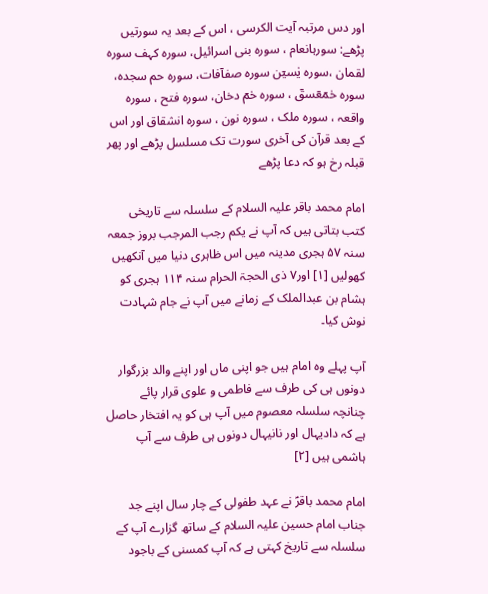اور دس مرتبہ آیت الکرسی ، اس کے بعد یہ سورتیں پڑھے: سورہانعام ، سورہ بنی اسرائیل، سورہ کہف سورہ لقمان ،سورہ یٰسیٓن سورہ صفآفات، سورہ حم سجدہ، سورہ حٰمٓعٓسقٓ ، سورہ حٰمٓ دخان، سورہ فتح ، سورہ واقعہ ، سورہ ملک ، سورہ نون ، سورہ انشقاق اور اس کے بعد قرآن کی آخری سورت تک مسلسل پڑھے اور پھر قبلہ رخ ہو کہ دعا پڑھے

امام محمد باقر علیہ السلام کے سلسلہ سے تاریخی کتب بتاتی ہیں کہ آپ نے یکم رجب المرجب بروز جمعہ سنہ ۵۷ ہجری مدینہ میں اس ظاہری دنیا میں آنکھیں کھولیں [۱] اور۷ ذی الحجۃ الحرام سنہ ۱۱۴ ہجری کو ہشام بن عبدالملک کے زمانے میں آپ نے جام شہادت نوش کیا۔

آپ پہلے وہ امام ہیں جو اپنی ماں اور اپنے والد بزرگوار دونوں ہی کی طرف سے فاطمی و علوی قرار پائے چنانچہ سلسلہ معصوم میں آپ ہی کو یہ افتخار حاصل ہے کہ دادیہال اور نانیہال دونوں ہی طرف سے آپ ہاشمی ہیں [۲]

امام محمد باقرؑ نے عہد طفولی کے چار سال اپنے جد جناب امام حسین علیہ السلام کے ساتھ گزارے آپ کے سلسلہ سے تاریخ کہتی ہے کہ آپ کمسنی کے باجود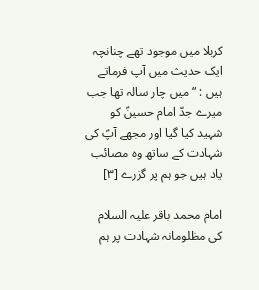کربلا میں موجود تھے چنانچہ ایک حدیث میں آپ فرماتے ہیں : “میں چار سالہ تھا جب میرے جدّ امام حسینؑ کو شہید کیا گیا اور مجھے آپؑ کی شہادت کے ساتھ وہ مصائب یاد ہیں جو ہم پر گزرے [۳]

امام محمد باقر علیہ السلام کی مظلومانہ شہادت پر ہم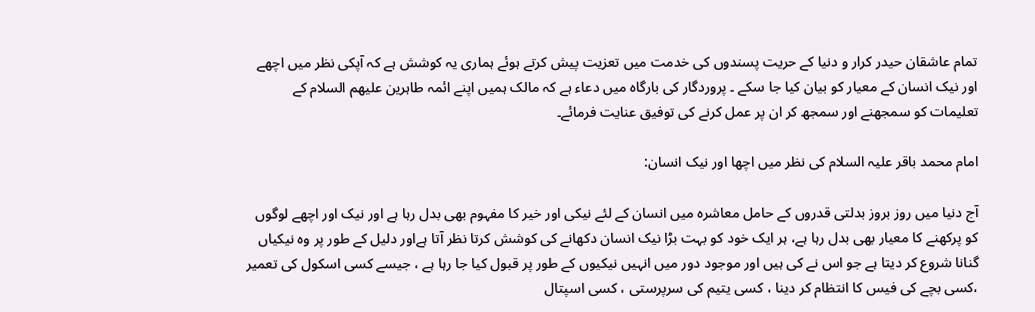تمام عاشقان حیدر کرار و دنیا کے حریت پسندوں کی خدمت میں تعزیت پیش کرتے ہوئے ہماری یہ کوشش ہے کہ آپکی نظر میں اچھے اور نیک انسان کے معیار کو بیان کیا جا سکے ۔ پروردگار کی بارگاہ میں دعاء ہے کہ مالک ہمیں اپنے ائمہ طاہرین علیھم السلام کے تعلیمات کو سمجھنے اور سمجھ کر ان پر عمل کرنے کی توفیق عنایت فرمائے۔

امام محمد باقر علیہ السلام کی نظر میں اچھا اور نیک انسان:

آج دنیا میں روز بروز بدلتی قدروں کے حامل معاشرہ میں انسان کے لئے نیکی اور خیر کا مفہوم بھی بدل رہا ہے اور نیک اور اچھے لوگوں کو پرکھنے کا معیار بھی بدل رہا ہے، ہر ایک خود کو بہت بڑا نیک انسان دکھانے کی کوشش کرتا نظر آتا ہےاور دلیل کے طور پر وہ نیکیاں گنانا شروع کر دیتا ہے جو اس نے کی ہیں اور موجود دور میں انہیں نیکیوں کے طور پر قبول کیا جا رہا ہے ، جیسے کسی اسکول کی تعمیر ،کسی بچے کی فیس کا انتظام کر دینا ، کسی یتیم کی سرپرستی ، کسی اسپتال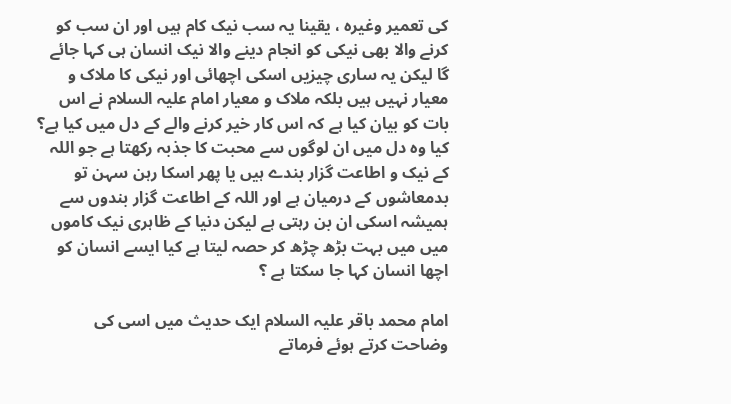کی تعمیر وغیرہ ، یقینا یہ سب نیک کام ہیں اور ان سب کو کرنے والا بھی نیکی کو انجام دینے والا نیک انسان ہی کہا جائے گا لیکن یہ ساری چیزیں اسکی اچھائی اور نیکی کا ملاک و معیار نہیں ہیں بلکہ ملاک و معیار امام علیہ السلام نے اس بات کو بیان کیا ہے کہ اس کار خیر کرنے والے کے دل میں کیا ہے؟ کیا وہ دل میں ان لوگوں سے محبت کا جذبہ رکھتا ہے جو اللہ کے نیک و اطاعت گزار بندے ہیں یا پھر اسکا رہن سہن تو بدمعاشوں کے درمیان ہے اور اللہ کے اطاعت گزار بندوں سے ہمیشہ اسکی ان بن رہتی ہے لیکن دنیا کے ظاہری نیک کاموں میں میں بہت بڑھ چڑھ کر حصہ لیتا ہے کیا ایسے انسان کو اچھا انسان کہا جا سکتا ہے ؟

امام محمد باقر علیہ السلام ایک حدیث میں اسی کی وضاحت کرتے ہوئے فرماتے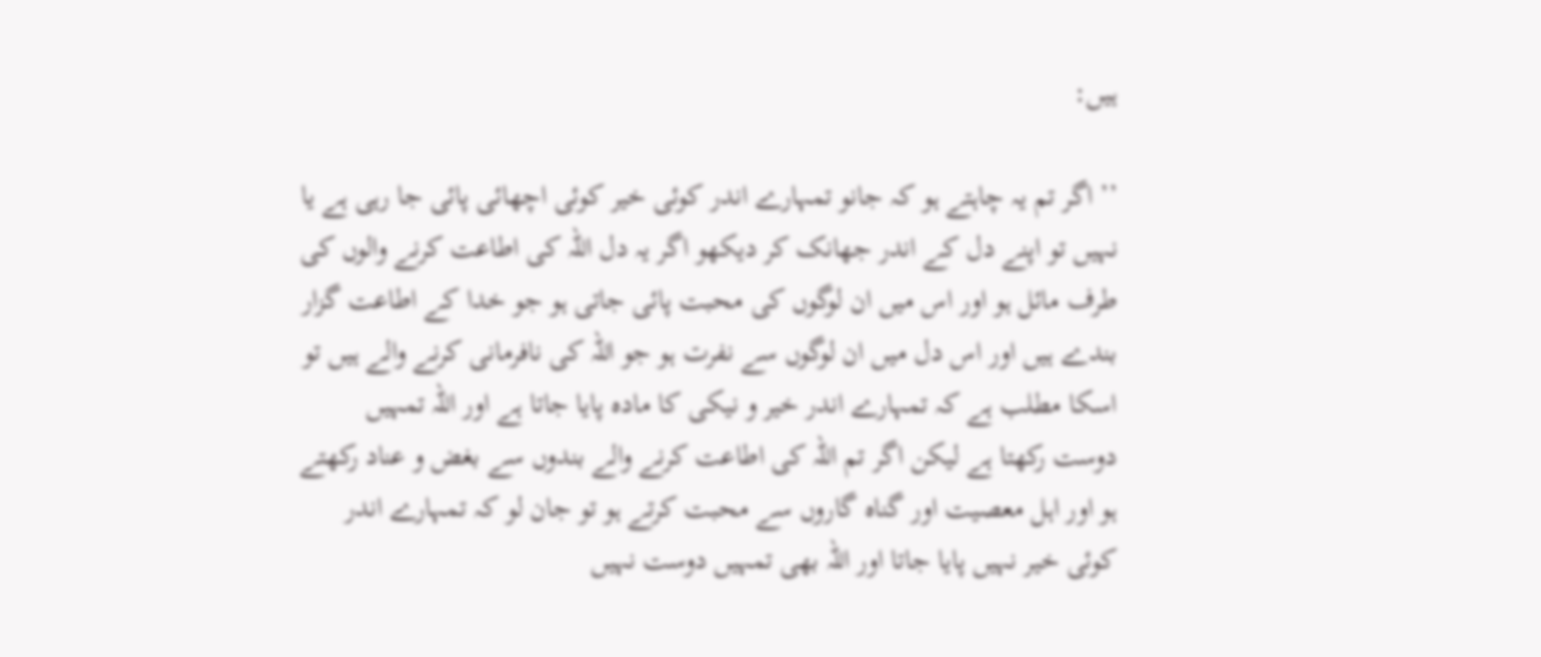ہیں:

’’ اگر تم یہ چاہتے ہو کہ جانو تمہارے اندر کوئی خیر کوئی اچھائی پائی جا رہی ہے یا نہیں تو اپنے دل کے اندر جھانک کر دیکھو اگر یہ دل اللہ کی اطاعت کرنے والوں کی طرف مائل ہو اور اس میں ان لوگوں کی محبت پائی جاتی ہو جو خدا کے اطاعت گزار بندے ہیں اور اس دل میں ان لوگوں سے نفرت ہو جو اللہ کی نافرمانی کرنے والے ہیں تو اسکا مطلب ہے کہ تمہارے اندر خیر و نیکی کا مادہ پایا جاتا ہے اور اللہ تمہیں دوست رکھتا ہے لیکن اگر تم اللہ کی اطاعت کرنے والے بندوں سے بغض و عناد رکھتے ہو اور اہل معصیت اور گناہ گاروں سے محبت کرتے ہو تو جان لو کہ تمہارے اندر کوئی خیر نہیں پایا جاتا اور اللہ بھی تمہیں دوست نہیں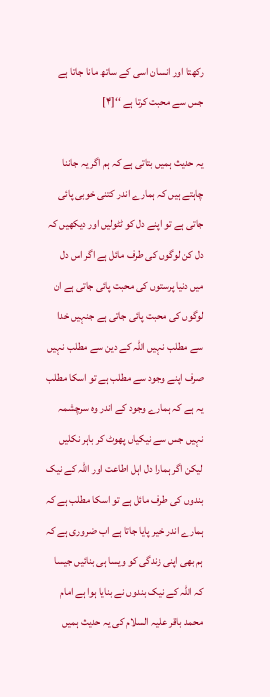رکھتا اور انسان اسی کے ساتھ مانا جاتا ہے جس سے محبت کرتا ہے ‘‘[۴]

یہ حدیث ہمیں بتاتی ہے کہ ہم اگر یہ جاننا چاہتے ہیں کہ ہمارے اندر کتنی خوبی پائی جاتی ہے تو اپنے دل کو ٹٹولیں اور دیکھیں کہ دل کن لوگوں کی طرف مائل ہے اگر اس دل میں دنیا پرستوں کی محبت پائی جاتی ہے ان لوگوں کی محبت پائی جاتی ہے جنہیں خدا سے مطلب نہیں اللہ کے دین سے مطلب نہیں صرف اپنے وجود سے مطلب ہے تو اسکا مطلب یہ ہے کہ ہمارے وجود کے اندر وہ سرچشمہ نہیں جس سے نیکیاں پھوٹ کر باہر نکلیں لیکن اگر ہمارا دل اہل اطاعت اور اللہ کے نیک بندوں کی طرف مائل ہے تو اسکا مطلب ہے کہ ہمارے اندر خیر پایا جاتا ہے اب ضروری ہے کہ ہم بھی اپنی زندگی کو ویسا ہی بنائیں جیسا کہ اللہ کے نیک بندوں نے بنایا ہوا ہے امام محمد باقر علیہ السلام کی یہ حدیث ہمیں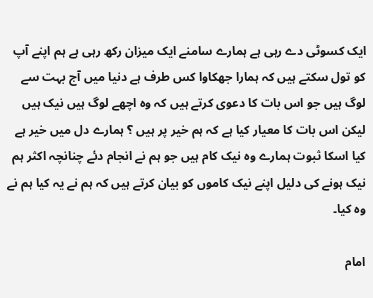ایک کسوٹی دے رہی ہے ہمارے سامنے ایک میزان رکھ رہی ہے ہم اپنے آپ کو تول سکتے ہیں کہ ہمارا جھکاوا کس طرف ہے دنیا میں آج بہت سے لوگ ہیں جو اس بات کا دعوی کرتے ہیں کہ وہ اچھے لوگ ہیں نیک ہیں لیکن اس بات کا معیار کیا ہے کہ ہم خیر پر ہیں ؟ ہمارے دل میں خیر ہے کیا اسکا ثبوت ہمارے وہ نیک کام ہیں جو ہم نے انجام دئے چنانچہ اکثر ہم نیک ہونے کی دلیل اپنے نیک کاموں کو بیان کرتے ہیں کہ ہم نے یہ کیا ہم نے وہ کیا۔

امام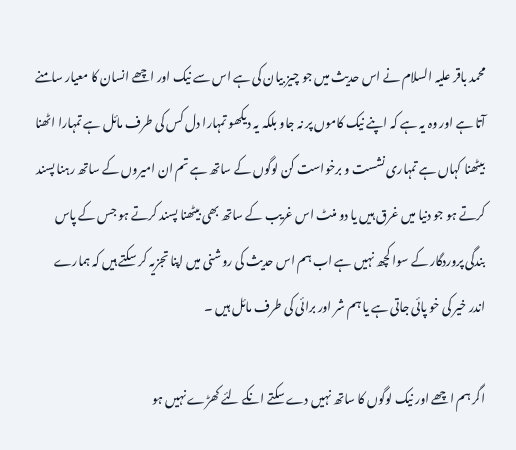محمد باقر علیہ السلام نے اس حدیث میں جو چیز بیان کی ہے اس سے نیک اور اچھے انسان کا معیار سامنے آتا ہے اور وہ یہ ہے کہ اپنے نیک کاموں پر نہ جاو بلکہ یہ دیکھو تمہارا دل کس کی طرف مائل ہے تمہارا اٹھنا بیٹھنا کہاں ہے تمہاری نشست و برخواست کن لوگوں کے ساتھ ہے تم ان امیروں کے ساتھ رہنا پسند کرتے ہو جو دنیا میں غرق ہیں یا دو منٹ اس غریب کے ساتھ بھی بیٹھنا پسند کرتے ہو جس کے پاس بندگی پروردگار کے سوا کچھ نہیں ہے اب ہم اس حدیث کی روشنی میں اپنا تجزیہ کر سکتے ہیں کہ ہمارے اندر خیر کی خو پائی جاتی ہے یا ہم شر اور برائی کی طرف مائل ہیں ۔

اگر ہم اچھے اور نیک لوگوں کا ساتھ نہیں دے سکتے انکے لئے کھڑے نہیں ہو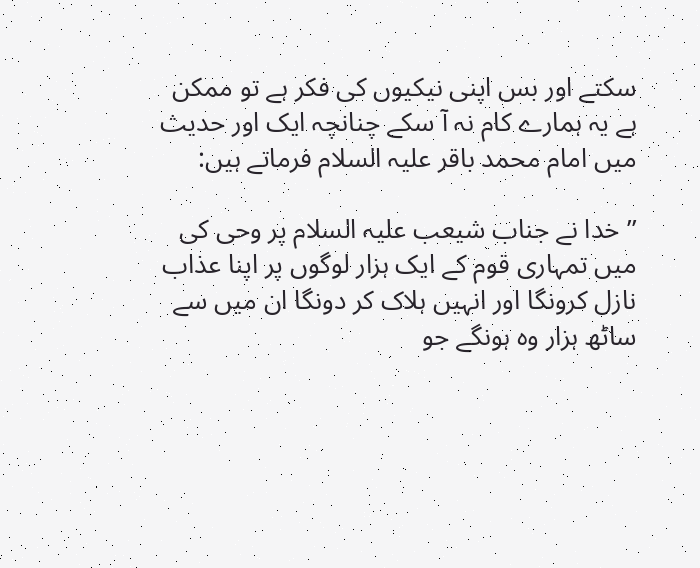سکتے اور بس اپنی نیکیوں کی فکر ہے تو ممکن ہے یہ ہمارے کام نہ آ سکے چنانچہ ایک اور حدیث میں امام محمد باقر علیہ السلام فرماتے ہیں:

’’خدا نے جناب شیعب علیہ السلام پر وحی کی میں تمہاری قوم کے ایک ہزار لوگوں پر اپنا عذاب نازل کرونگا اور انہیں ہلاک کر دونگا ان میں سے ساٹھ ہزار وہ ہونگے جو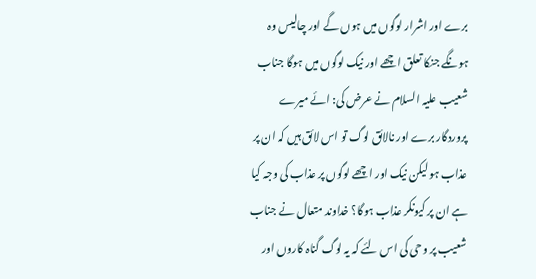برے اور اشرار لوگوں میں ہوں گے اور چالیس وہ ہونگے جنکا تعلق اچھے اور نیک لوگوں میں ہوگا جناب شعیب علیہ السلام نے عرض کی: ائے میرے پروردگار برے اور نالائق لوگ تو اس لائق ہیں کہ ان پر عذاب ہو لیکن نیک اور اچھے لوگوں پر عذاب کی وجہ کیا ہے ان پر کیونکر عذاب ہوگا؟ خداوند متعال نے جناب شعیب پر وحی کی اس لئے کہ یہ لوگ گناہ کاروں اور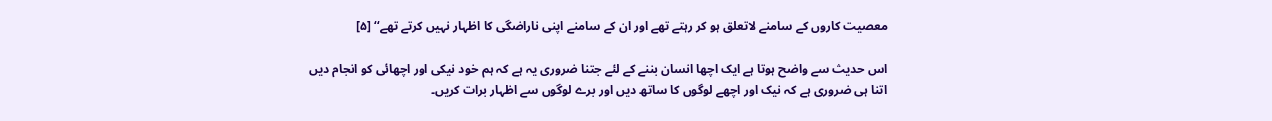معصیت کاروں کے سامنے لاتعلق ہو کر رہتے تھے اور ان کے سامنے اپنی ناراضگی کا اظہار نہیں کرتے تھے‘‘ [۵]

اس حدیث سے واضح ہوتا ہے ایک اچھا انسان بننے کے لئے جتنا ضروری یہ ہے کہ ہم خود نیکی اور اچھائی کو انجام دیں اتنا ہی ضروری ہے کہ نیک اور اچھے لوگوں کا ساتھ دیں اور برے لوگوں سے اظہار برات کریں۔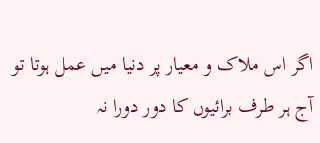اگر اس ملاک و معیار پر دنیا میں عمل ہوتا تو آج ہر طرف برائیوں کا دور دورا نہ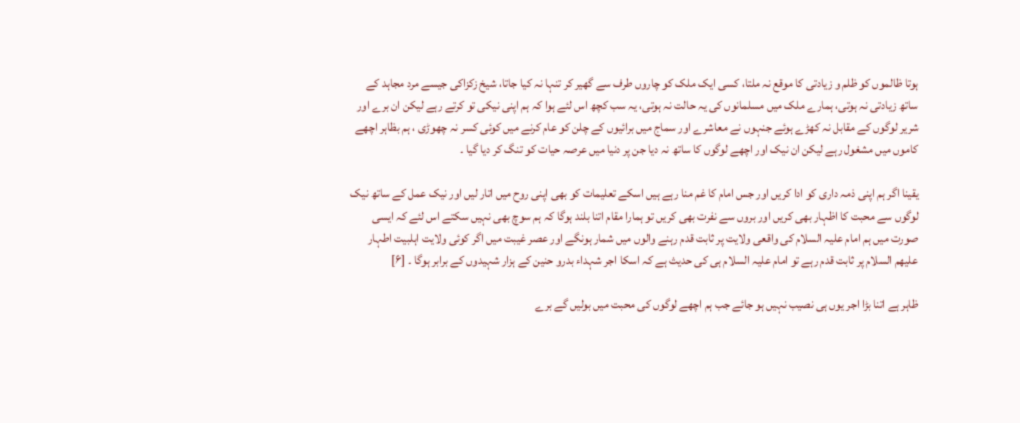ہوتا ظالموں کو ظلم و زیادتی کا موقع نہ ملتا، کسی ایک ملک کو چاروں طرف سے گھیر کر تنہا نہ کیا جاتا، شیخ زکزاکی جیسے مرد مجاہد کے ساتھ زیادتی نہ ہوتی، ہمارے ملک میں مسلمانوں کی یہ حالت نہ ہوتی، یہ سب کچھ اس لئے ہوا کہ ہم اپنی نیکی تو کرتے رہے لیکن ان برے اور شریر لوگوں کے مقابل نہ کھڑے ہوئے جنہوں نے معاشرے اور سماج میں برائیوں کے چلن کو عام کرنے میں کوئی کسر نہ چھوڑی ، ہم بظاہر اچھے کاموں میں مشغول رہے لیکن ان نیک اور اچھے لوگوں کا ساتھ نہ دیا جن پر دنیا میں عرصہ حیات کو تنگ کر دیا گیا ۔

یقینا اگر ہم اپنی ذمہ داری کو ادا کریں اور جس امام کا غم منا رہے ہیں اسکے تعلیمات کو بھی اپنی روح میں اتار لیں اور نیک عمل کے ساتھ نیک لوگوں سے محبت کا اظہار بھی کریں اور بروں سے نفرت بھی کریں تو ہمارا مقام اتنا بلند ہوگا کہ ہم سوچ بھی نہیں سکتے اس لئے کہ ایسی صورت میں ہم امام علیہ السلام کی واقعی ولایت پر ثابت قدم رہنے والوں میں شمار ہونگے اور عصر غیبت میں اگر کوئی ولایت اہلبیت اطہار علیھم السلام پر ثابت قدم رہے تو امام علیہ السلام ہی کی حدیث ہے کہ اسکا اجر شہداء بدرو حنین کے ہزار شہیدوں کے برابر ہوگا ۔ [۶]

ظاہر ہے اتنا بڑا اجر یوں ہی نصیب نہیں ہو جائے جب ہم اچھے لوگوں کی محبت میں بولیں گے برے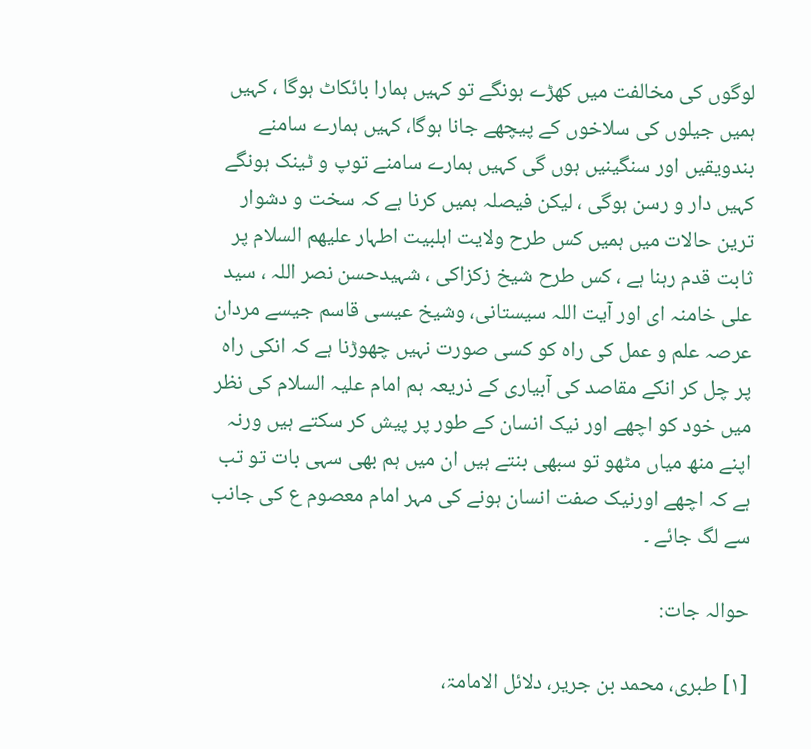لوگوں کی مخالفت میں کھڑے ہونگے تو کہیں ہمارا بائکاٹ ہوگا ، کہیں ہمیں جیلوں کی سلاخوں کے پیچھے جانا ہوگا، کہیں ہمارے سامنے بندویقیں اور سنگینیں ہوں گی کہیں ہمارے سامنے توپ و ٹینک ہونگے کہیں دار و رسن ہوگی ، لیکن فیصلہ ہمیں کرنا ہے کہ سخت و دشوار ترین حالات میں ہمیں کس طرح ولایت اہلبیت اطہار علیھم السلام پر ثابت قدم رہنا ہے ، کس طرح شیخ زکزاکی ، شہیدحسن نصر اللہ ، سید علی خامنہ ای اور آیت اللہ سیستانی، وشیخ عیسی قاسم جیسے مردان عرصہ علم و عمل کی راہ کو کسی صورت نہیں چھوڑنا ہے کہ انکی راہ پر چل کر انکے مقاصد کی آبیاری کے ذریعہ ہم امام علیہ السلام کی نظر میں خود کو اچھے اور نیک انسان کے طور پر پیش کر سکتے ہیں ورنہ اپنے منھ میاں مٹھو تو سبھی بنتے ہیں ان میں ہم بھی سہی بات تو تب ہے کہ اچھے اورنیک صفت انسان ہونے کی مہر امام معصوم ع کی جانب سے لگ جائے ۔

حوالہ جات:

[۱] طبری، محمد بن جریر، دلائل الامامۃ،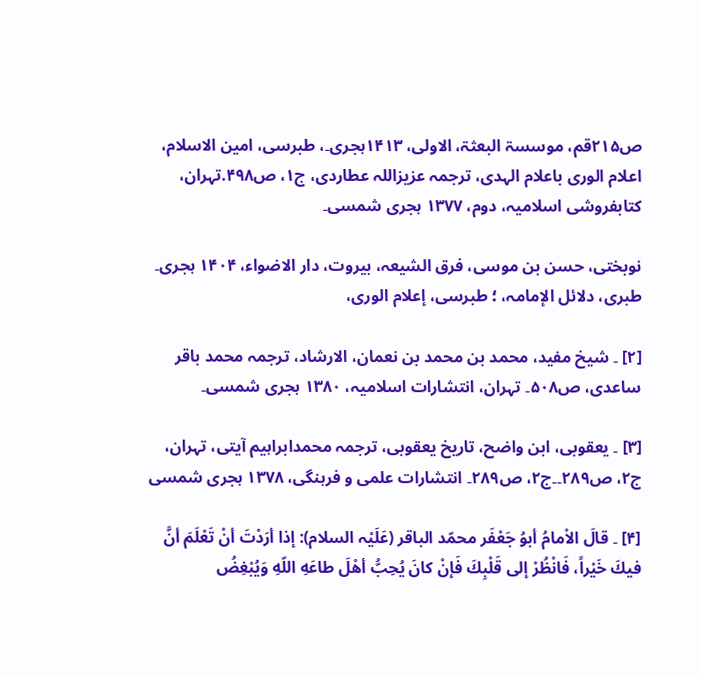ص۲۱۵قم، موسسۃ البعثۃ، الاولی، ۱۴۱۳ہ‍جری۔، طبرسی، امین الاسلام، اعلام الوری باعلام الہدی، ترجمہ عزیزاللہ عطاردی، ج۱، ص۴۹۸.تہران، کتابفروشی اسلامیہ، دوم، ۱۳۷۷ ہ‍جری شمسی۔

نوبختی، حسن بن موسی، فرق الشیعہ، بیروت، دار الاضواء، ۱۴۰۴ ہ‍جری۔ طبری، دلائل الإمامہ، ؛ طبرسی، إعلام الورى،

[۲] ۔ شیخ مفید، محمد بن محمد بن نعمان، الارشاد، ترجمہ محمد باقر ساعدی، ص۵۰۸۔ تہران، انتشارات اسلامیہ، ۱۳۸۰ ہ‍جری شمسی۔

[۳] ۔ یعقوبی، ابن واضح، تاریخ یعقوبی، ترجمہ محمدابراہیم آیتی، تہران، ج۲، ص۲۸۹۔۔ج۲، ص۲۸۹۔ انتشارات علمی و فرہنگی، ۱۳۷۸ ہ‍جری شمسی

[۴] ۔ قالَ الاْمامُ أبوُ جَعْفَر محمّد الباقر (عَلَیْہ السلام): إذا أرَدْتَ أنْ تَعْلَمَ أنَّ فیكَ خَیْراً، فَانْظُرْ إلى قَلْبِكَ فَإنْ كانَ یُحِبُّ أهْلَ طاعَهِ اللّهِ وَیُبْغِضُ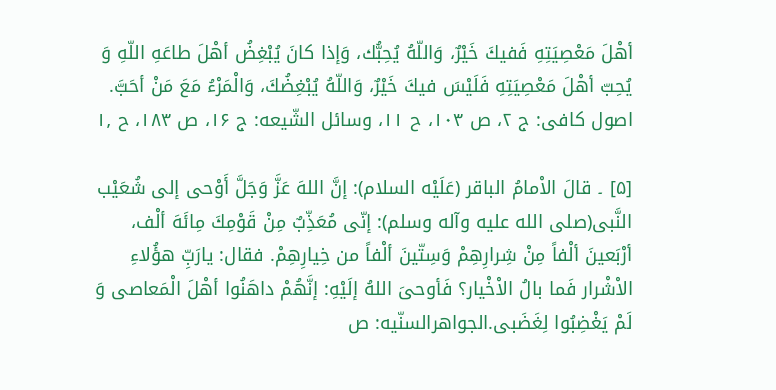أهْلَ مَعْصِیَتِهِ فَفیكَ خَیْرٌ، وَاللّهُ یُحِبُّك، وَإذا كانَ یُبْغِضُ أهْلَ طاعَهِ اللّهِ وَ یُحِبّ أهْلَ مَعْصِیَتِهِ فَلَیْسَ فیكَ خَیْرٌ، وَاللّهُ یُبْغِضُكَ، وَالْمَرْءُ مَعَ مَنْ أحَبَّ. اصول كافى: ج ۲، ص ۱۰۳، ح ۱۱، وسائل الشّیعه: ج ۱۶، ص ۱۸۳، ح ۱٫

[۵] ۔ قالَ الاْمامُ الباقر (عَلَیْه السلام): إنَّ اللهَ عَزَّ وَجَلَّ أَوْحى إلى شُعَیْب النَّبی(صلى الله علیه وآله وسلم): إنّی مُعَذِّبٌ مِنْ قَوْمِكَ مِائَهَ ألْف، أرْبَعینَ ألْفاً مِنْ شِرارِهِمْ وَسِتّینَ ألْفاً من خِیارِهِمْ. فقال: یارَبِّ هؤُلاءِ الاْشْرار فَما بالُ الاْخْیار؟ فَأوحىَ اللهُ إلَیْهِ: إنَّهُمْ داهَنُوا أهْلَ الْمَعاصى وَ لَمْ یَغْضِبُوا لِغَضَبی.الجواهرالسنّیه: ص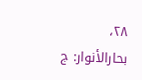۲۸، بحارالأنوار: ج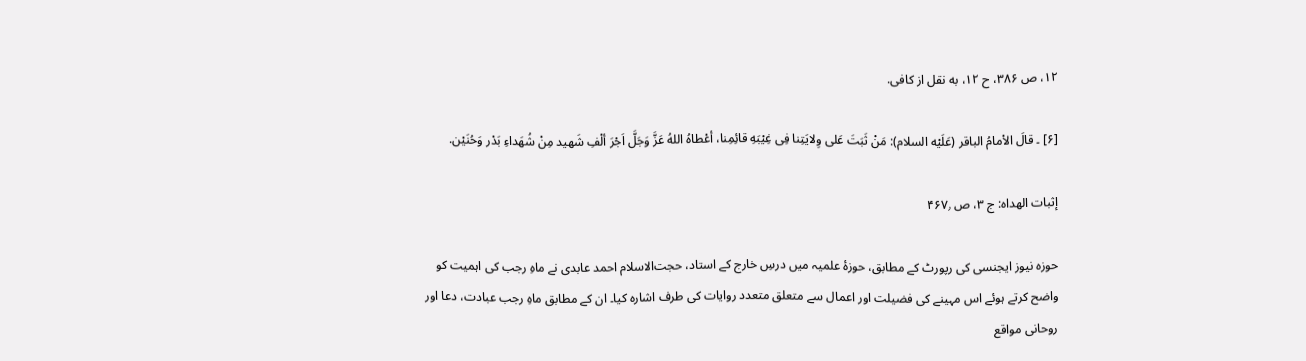۱۲، ص ۳۸۶، ح ۱۲، به نقل از كافى.

[۶] ۔ قالَ الاْمامُ الباقر (عَلَیْه السلام): مَنْ ثَبَتَ عَلى وِلایَتِنا فِی غِیْبَهِ قائِمِنا، أعْطاهُ اللهُ عَزَّ وَجَلَّ اَجْرَ ألْفِ شَهید مِنْ شُهَداءِ بَدْر وَحُنَیْن.

إثبات الهداه: ج ۳، ص ۴۶۷٫

حوزہ نیوز ایجنسی کی رپورٹ کے مطابق، حوزۂ علمیہ میں درسِ خارج کے استاد، حجت‌الاسلام احمد عابدی نے ماہِ رجب کی اہمیت کو واضح کرتے ہوئے اس مہینے کی فضیلت اور اعمال سے متعلق متعدد روایات کی طرف اشارہ کیا۔ ان کے مطابق ماہِ رجب عبادت، دعا اور روحانی مواقع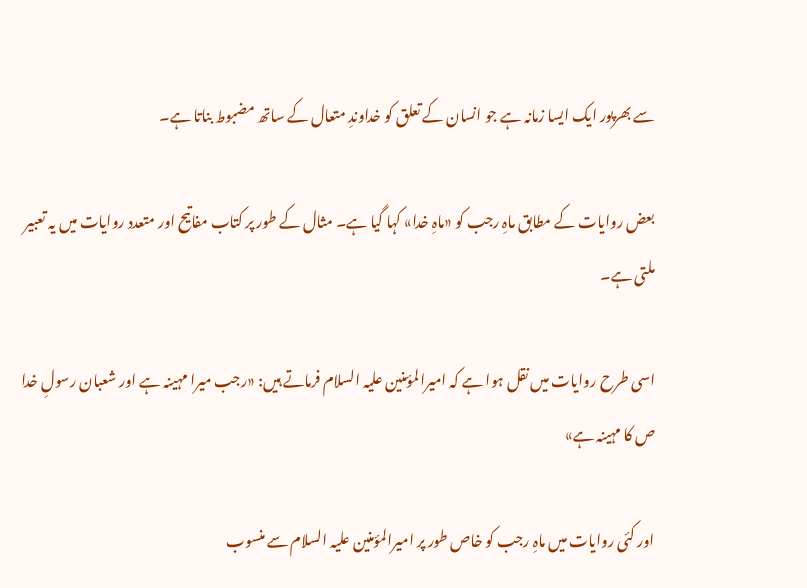سے بھرپور ایک ایسا زمانہ ہے جو انسان کے تعلق کو خداوندِ متعال کے ساتھ مضبوط بناتا ہے۔

بعض روایات کے مطابق ماہِ رجب کو «ماہِ خدا» کہا گیا ہے۔ مثال کے طور پر کتاب مفاتیح اور متعدد روایات میں یہ تعبیر ملتی ہے۔

اسی طرح روایات میں نقل ہوا ہے کہ امیرالمؤمنین علیہ السلام فرماتے ہیں: «رجب میرا مہینہ ہے اور شعبان رسولِ خدا ص کا مہینہ ہے»

اور کئی روایات میں ماہِ رجب کو خاص طور پر امیرالمؤمنین علیہ السلام سے منسوب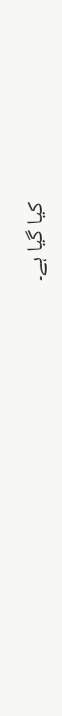کیا گیا ہے۔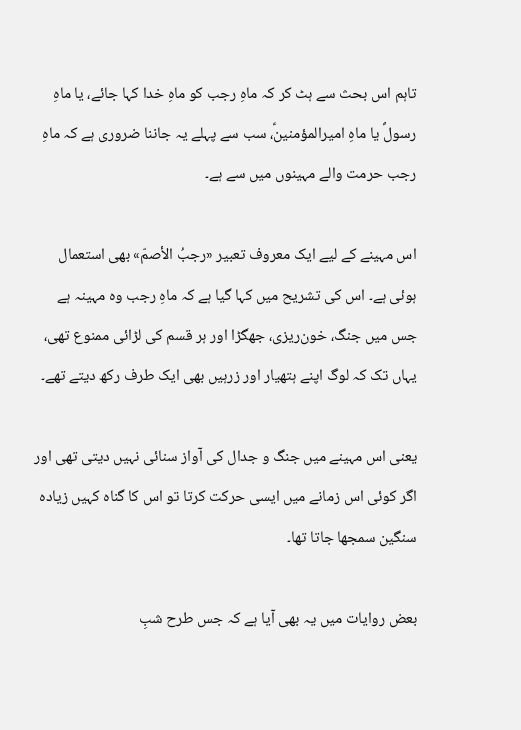تاہم اس بحث سے ہٹ کر کہ ماہِ رجب کو ماہِ خدا کہا جائے، یا ماہِ رسولؐ یا ماہِ امیرالمؤمنینؑ، سب سے پہلے یہ جاننا ضروری ہے کہ ماہِ رجب حرمت والے مہینوں میں سے ہے۔

اس مہینے کے لیے ایک معروف تعبیر «رجبُ الأصمّ» بھی استعمال ہوئی ہے۔ اس کی تشریح میں کہا گیا ہے کہ ماہِ رجب وہ مہینہ ہے جس میں جنگ، خون‌ریزی، جھگڑا اور ہر قسم کی لڑائی ممنوع تھی، یہاں تک کہ لوگ اپنے ہتھیار اور زرہیں بھی ایک طرف رکھ دیتے تھے۔

یعنی اس مہینے میں جنگ و جدال کی آواز سنائی نہیں دیتی تھی اور اگر کوئی اس زمانے میں ایسی حرکت کرتا تو اس کا گناہ کہیں زیادہ سنگین سمجھا جاتا تھا۔

بعض روایات میں یہ بھی آیا ہے کہ جس طرح شبِ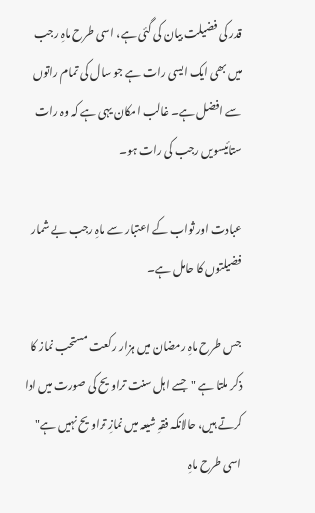قدر کی فضیلت بیان کی گئی ہے، اسی طرح ماہِ رجب میں بھی ایک ایسی رات ہے جو سال کی تمام راتوں سے افضل ہے۔ غالب امکان یہی ہے کہ وہ رات ستائیسویں رجب کی رات ہو۔

عبادت اور ثواب کے اعتبار سے ماہِ رجب بے شمار فضیلتوں کا حامل ہے۔

جس طرح ماہِ رمضان میں ہزار رکعت مستحب نماز کا ذکر ملتا ہے "جسے اہل سنت تراویح کی صورت میں ادا کرتے ہیں، حالانکہ فقہِ شیعہ میں نمازِ تراویح نہیں ہے" اسی طرح ماہِ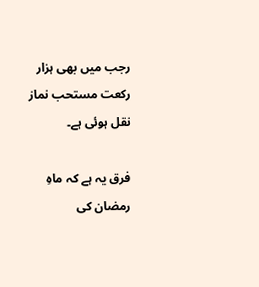رجب میں بھی ہزار رکعت مستحب نماز نقل ہوئی ہے۔

فرق یہ ہے کہ ماہِ رمضان کی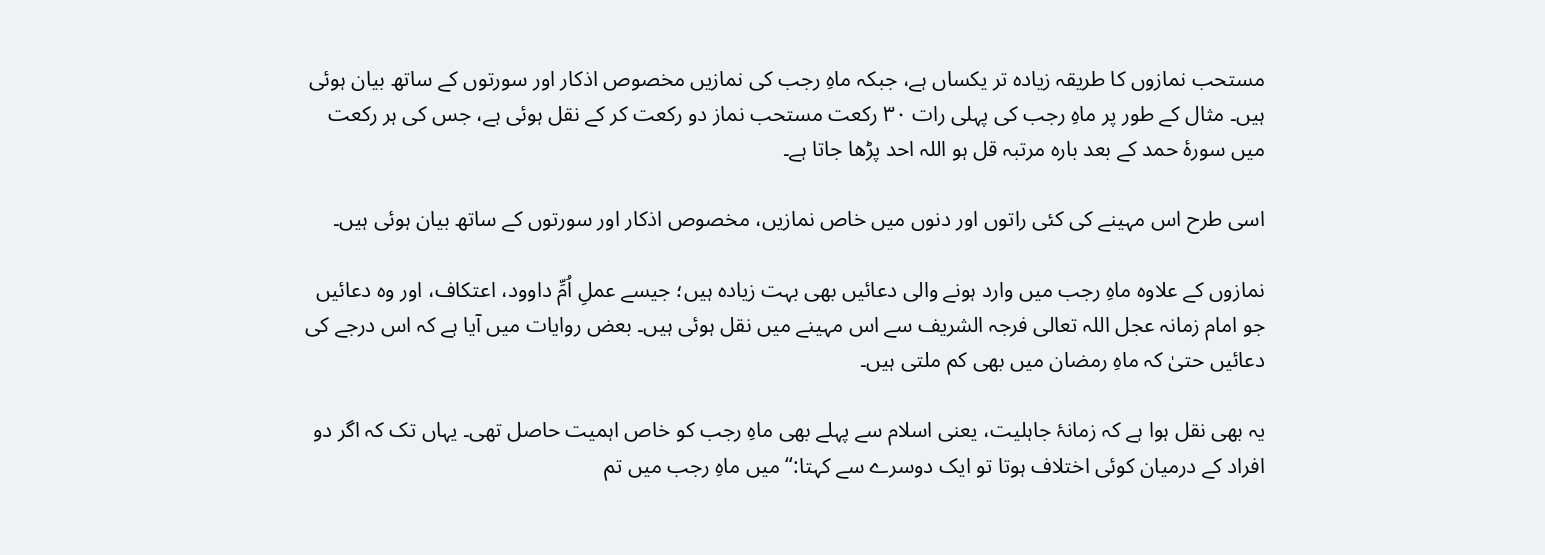مستحب نمازوں کا طریقہ زیادہ تر یکساں ہے، جبکہ ماہِ رجب کی نمازیں مخصوص اذکار اور سورتوں کے ساتھ بیان ہوئی ہیں۔ مثال کے طور پر ماہِ رجب کی پہلی رات ۳۰ رکعت مستحب نماز دو رکعت کر کے نقل ہوئی ہے، جس کی ہر رکعت میں سورۂ حمد کے بعد بارہ مرتبہ قل ہو اللہ احد پڑھا جاتا ہے۔

اسی طرح اس مہینے کی کئی راتوں اور دنوں میں خاص نمازیں، مخصوص اذکار اور سورتوں کے ساتھ بیان ہوئی ہیں۔

نمازوں کے علاوہ ماہِ رجب میں وارد ہونے والی دعائیں بھی بہت زیادہ ہیں؛ جیسے عملِ اُمِّ داوود، اعتکاف، اور وہ دعائیں جو امام زمانہ عجل اللہ تعالی فرجہ الشریف سے اس مہینے میں نقل ہوئی ہیں۔ بعض روایات میں آیا ہے کہ اس درجے کی دعائیں حتیٰ کہ ماہِ رمضان میں بھی کم ملتی ہیں۔

یہ بھی نقل ہوا ہے کہ زمانۂ جاہلیت، یعنی اسلام سے پہلے بھی ماہِ رجب کو خاص اہمیت حاصل تھی۔ یہاں تک کہ اگر دو افراد کے درمیان کوئی اختلاف ہوتا تو ایک دوسرے سے کہتا:“میں ماہِ رجب میں تم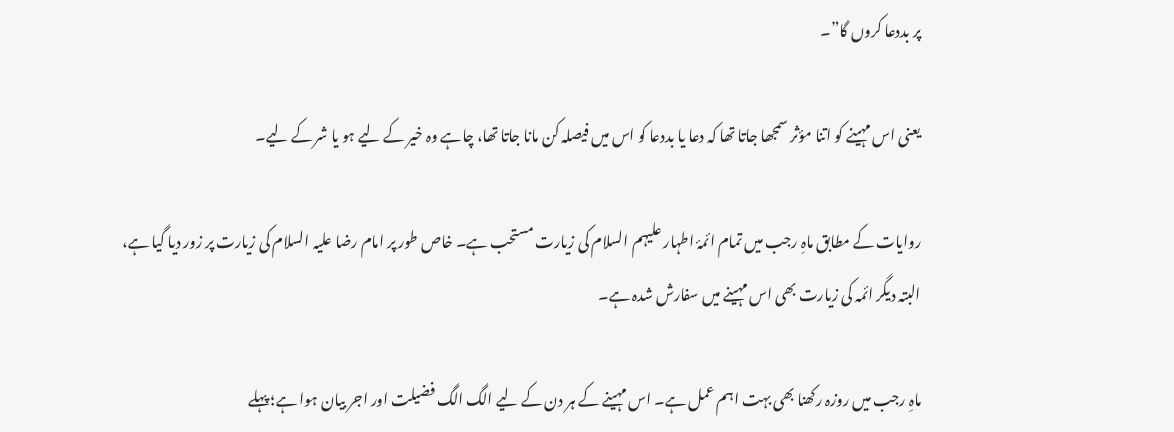پر بددعا کروں گا”۔

یعنی اس مہینے کو اتنا مؤثر سمجھا جاتا تھا کہ دعا یا بددعا کو اس میں فیصلہ کن مانا جاتا تھا، چاہے وہ خیر کے لیے ہو یا شر کے لیے۔

روایات کے مطابق ماہِ رجب میں تمام ائمۂ اطہار علیہم السلام کی زیارت مستحب ہے۔ خاص طور پر امام رضا علیہ السلام کی زیارت پر زور دیا گیا ہے، البتہ دیگر ائمہ کی زیارت بھی اس مہینے میں سفارش شدہ ہے۔

ماہِ رجب میں روزہ رکھنا بھی بہت اہم عمل ہے۔ اس مہینے کے ہر دن کے لیے الگ الگ فضیلت اور اجر بیان ہوا ہے؛ پہلے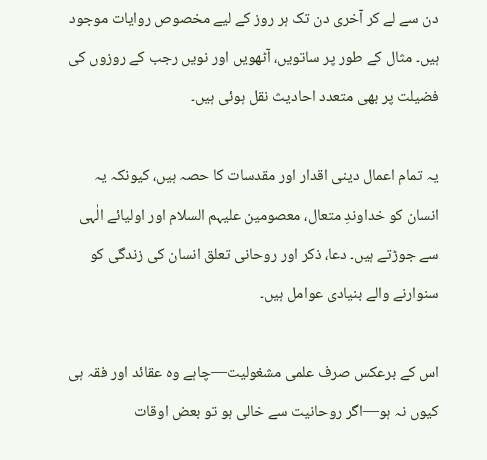دن سے لے کر آخری دن تک ہر روز کے لیے مخصوص روایات موجود ہیں۔ مثال کے طور پر ساتویں، آٹھویں اور نویں رجب کے روزوں کی فضیلت پر بھی متعدد احادیث نقل ہوئی ہیں۔

یہ تمام اعمال دینی اقدار اور مقدسات کا حصہ ہیں، کیونکہ یہ انسان کو خداوندِ متعال، معصومین علیہم السلام اور اولیائے الٰہی سے جوڑتے ہیں۔ دعا، ذکر اور روحانی تعلق انسان کی زندگی کو سنوارنے والے بنیادی عوامل ہیں۔

اس کے برعکس صرف علمی مشغولیت—چاہے وہ عقائد اور فقہ ہی کیوں نہ ہو—اگر روحانیت سے خالی ہو تو بعض اوقات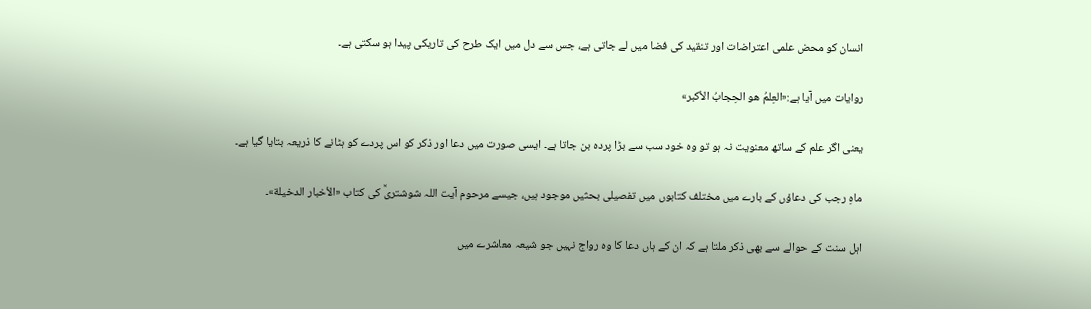انسان کو محض علمی اعتراضات اور تنقید کی فضا میں لے جاتی ہے، جس سے دل میں ایک طرح کی تاریکی پیدا ہو سکتی ہے۔

روایات میں آیا ہے:«العِلمُ هو الحِجابُ الأکبر»

یعنی اگر علم کے ساتھ معنویت نہ ہو تو وہ خود سب سے بڑا پردہ بن جاتا ہے۔ ایسی صورت میں دعا اور ذکر کو اس پردے کو ہٹانے کا ذریعہ بتایا گیا ہے۔

ماہِ رجب کی دعاؤں کے بارے میں مختلف کتابوں میں تفصیلی بحثیں موجود ہیں، جیسے مرحوم آیت اللہ شوشتریؒ کی کتاب «الأخبار الدخیلة»۔

اہل سنت کے حوالے سے بھی ذکر ملتا ہے کہ ان کے ہاں دعا کا وہ رواج نہیں جو شیعہ معاشرے میں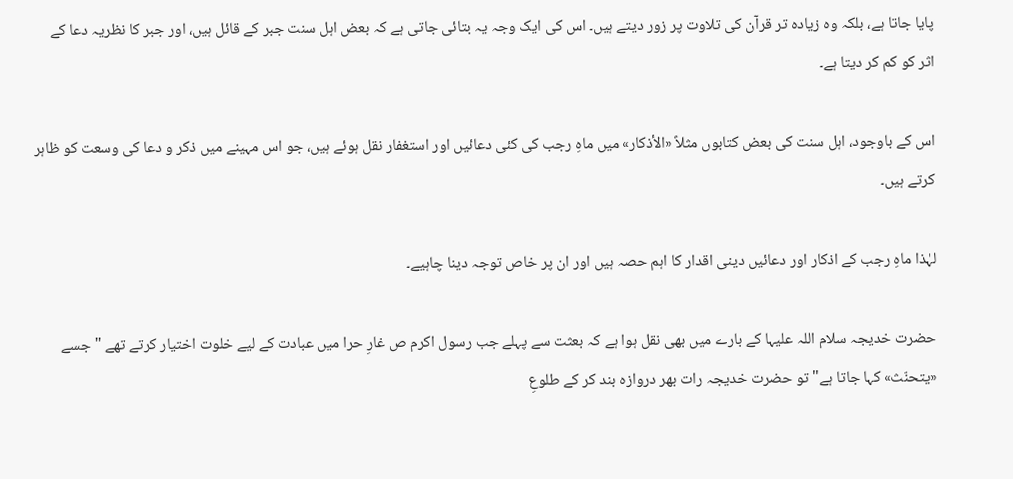پایا جاتا ہے، بلکہ وہ زیادہ تر قرآن کی تلاوت پر زور دیتے ہیں۔ اس کی ایک وجہ یہ بتائی جاتی ہے کہ بعض اہل سنت جبر کے قائل ہیں، اور جبر کا نظریہ دعا کے اثر کو کم کر دیتا ہے۔

اس کے باوجود، اہل سنت کی بعض کتابوں مثلاً «الأذکار» میں ماہِ رجب کی کئی دعائیں اور استغفار نقل ہوئے ہیں، جو اس مہینے میں ذکر و دعا کی وسعت کو ظاہر کرتے ہیں۔

لہٰذا ماہِ رجب کے اذکار اور دعائیں دینی اقدار کا اہم حصہ ہیں اور ان پر خاص توجہ دینا چاہیے۔

حضرت خدیجہ سلام اللہ علیہا کے بارے میں بھی نقل ہوا ہے کہ بعثت سے پہلے جب رسول اکرم ص غارِ حرا میں عبادت کے لیے خلوت اختیار کرتے تھے "جسے «یتحنّث» کہا جاتا ہے" تو حضرت خدیجہ رات بھر دروازہ بند کر کے طلوعِ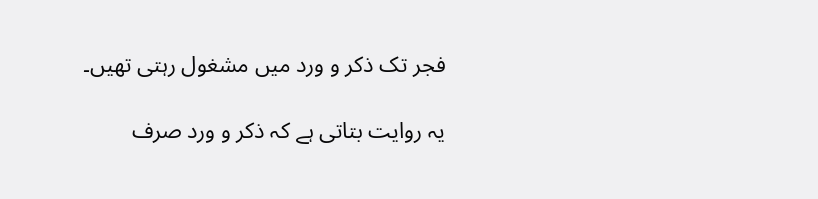فجر تک ذکر و ورد میں مشغول رہتی تھیں۔

یہ روایت بتاتی ہے کہ ذکر و ورد صرف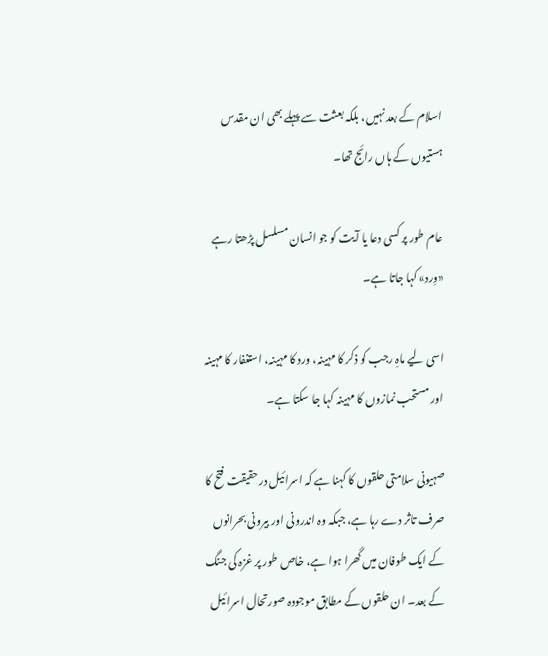اسلام کے بعد نہیں، بلکہ بعثت سے پہلے بھی ان مقدس ہستیوں کے ہاں رائج تھا۔

عام طور پر کسی دعا یا آیت کو جو انسان مسلسل پڑھتا رہے «وِرد» کہا جاتا ہے۔

اسی لیے ماہِ رجب کو ذکر کا مہینہ، ورد کا مہینہ، استغفار کا مہینہ اور مستحب نمازوں کا مہینہ کہا جا سکتا ہے۔

صہیونی سلامتی حلقوں کا کہنا ہے کہ اسرائیل درحقیقت فتح کا صرف تاثر دے رہا ہے، جبکہ وہ اندرونی اور بیرونی بحرانوں کے ایک طوفان میں گھرا ہوا ہے، خاص طور پر غزہ کی جنگ کے بعد۔ ان حلقوں کے مطابق موجودہ صورتحال اسرائیل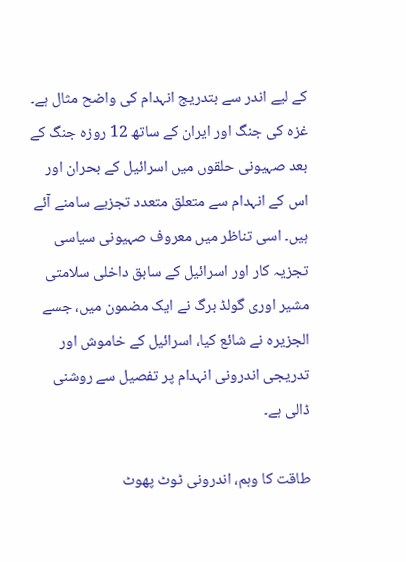کے لیے اندر سے بتدریج انہدام کی واضح مثال ہے۔ غزہ کی جنگ اور ایران کے ساتھ 12 روزہ جنگ کے بعد صہیونی حلقوں میں اسرائیل کے بحران اور اس کے انہدام سے متعلق متعدد تجزیے سامنے آئے ہیں۔ اسی تناظر میں معروف صہیونی سیاسی تجزیہ کار اور اسرائیل کے سابق داخلی سلامتی مشیر اوری گولڈ برگ نے ایک مضمون میں، جسے الجزیرہ نے شائع کیا، اسرائیل کے خاموش اور تدریجی اندرونی انہدام پر تفصیل سے روشنی ڈالی ہے۔

طاقت کا وہم، اندرونی ٹوٹ پھوٹ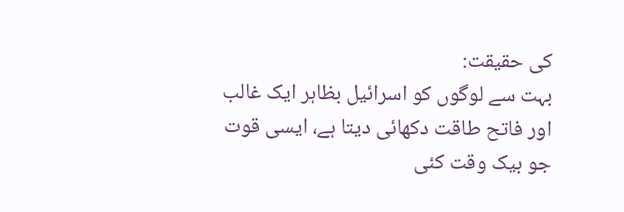کی حقیقت:
بہت سے لوگوں کو اسرائیل بظاہر ایک غالب اور فاتح طاقت دکھائی دیتا ہے، ایسی قوت جو بیک وقت کئی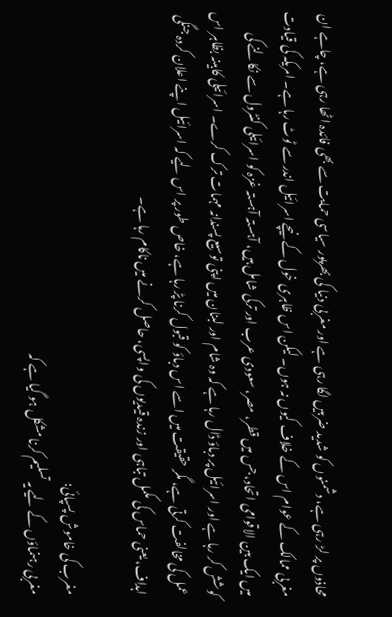محاذوں پر لڑ رہی ہے، دشمنوں کو شدید ضربیں لگا رہی ہے اور مغربی دنیا کی بھرپور سیاسی حمایت سے بھی فائدہ اٹھا رہی ہے، چاہے ان مغربی ممالک کے عوام اس کے خلاف کیوں نہ ہوں۔ لیکن اس ظاہری خول کے نیچے اسرائیل اندر سے ٹوٹ رہا ہے۔ امریکہ کی قیادت میں ایک بین الاقوامی اتحاد، جس میں قطر، مصر، سعودی عرب اور ترکی شامل ہیں، آہستہ آہستہ غزہ کو اسرائیلی کنٹرول سے نکالنے کی کوشش کر رہا ہے اور اسرائیل پر دباؤ ڈال رہا ہے کہ وہ شام اور لبنان میں اپنی توسیع پسندانہ مہمات ترک کرے۔ اسرائیلی کابینہ بظاہر اس عمل کی مخالفت کرتی ہے، مگر حقیقت میں اسے اس دباؤ کو قبول کرنا پڑ رہا ہے، خاص طور پر اس لیے کہ اسرائیل اپنے اعلان کردہ جنگی اہداف، یعنی حماس کی مکمل تباہی اور زندہ قیدیوں کی واپسی، حاصل کرنے میں ناکام رہا ہے۔

مغرب کی خاموش پسپائی:
مغربی رہنماؤں کے لیے یہ تسلیم کرنا مشکل ہو گیا ہے کہ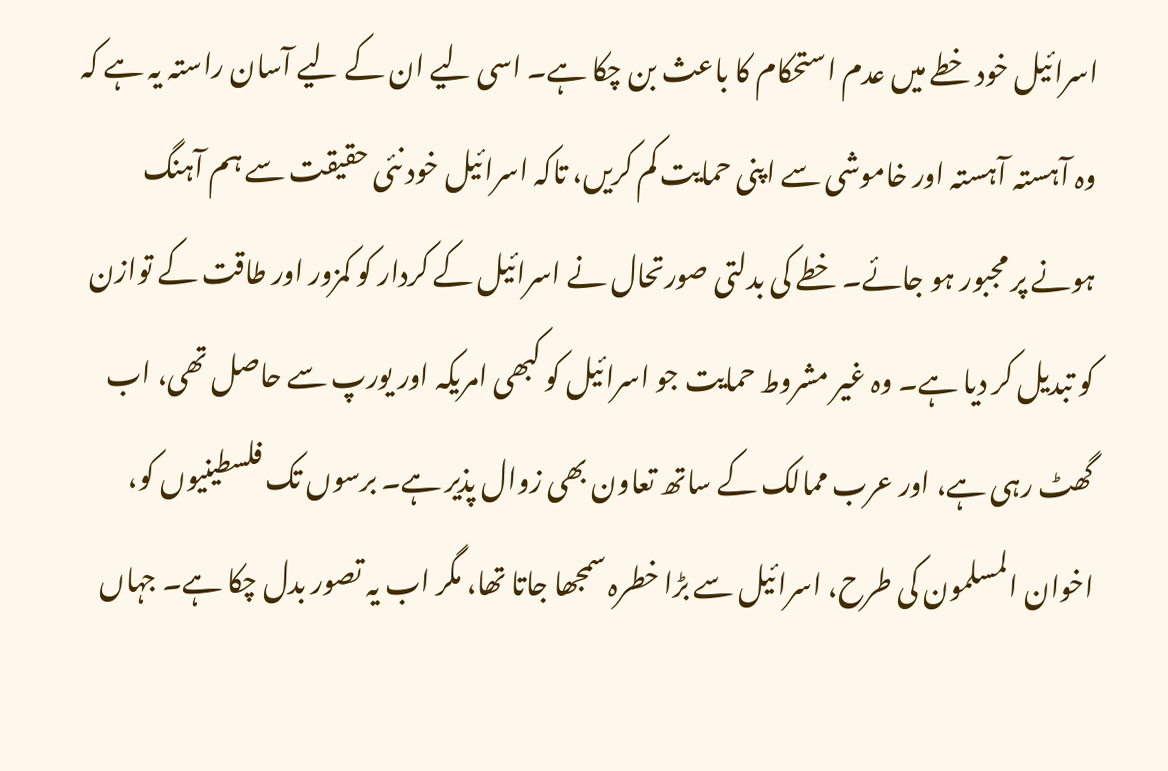اسرائیل خود خطے میں عدم استحکام کا باعث بن چکا ہے۔ اسی لیے ان کے لیے آسان راستہ یہ ہے کہ وہ آہستہ آہستہ اور خاموشی سے اپنی حمایت کم کریں، تاکہ اسرائیل خود نئی حقیقت سے ہم آہنگ ہونے پر مجبور ہو جائے۔ خطے کی بدلتی صورتحال نے اسرائیل کے کردار کو کمزور اور طاقت کے توازن کو تبدیل کر دیا ہے۔ وہ غیر مشروط حمایت جو اسرائیل کو کبھی امریکہ اور یورپ سے حاصل تھی، اب گھٹ رہی ہے، اور عرب ممالک کے ساتھ تعاون بھی زوال پذیر ہے۔ برسوں تک فلسطینیوں کو، اخوان المسلمون کی طرح، اسرائیل سے بڑا خطرہ سمجھا جاتا تھا، مگر اب یہ تصور بدل چکا ہے۔ جہاں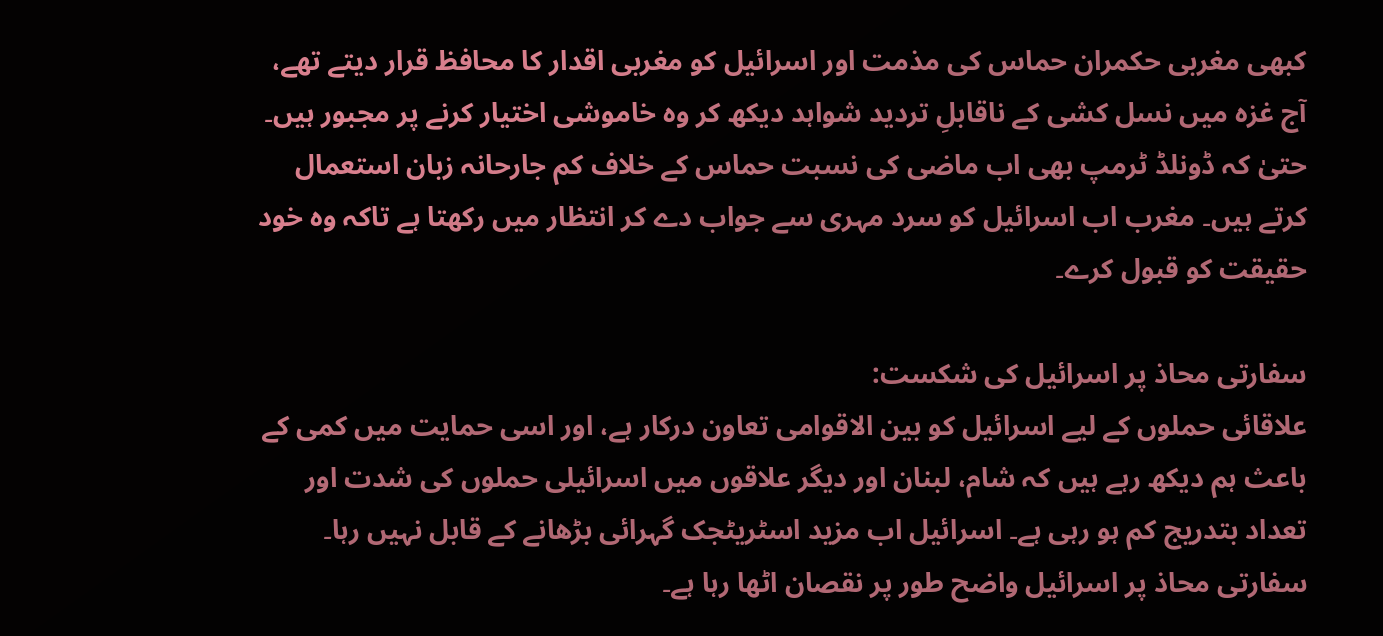کبھی مغربی حکمران حماس کی مذمت اور اسرائیل کو مغربی اقدار کا محافظ قرار دیتے تھے، آج غزہ میں نسل کشی کے ناقابلِ تردید شواہد دیکھ کر وہ خاموشی اختیار کرنے پر مجبور ہیں۔ حتیٰ کہ ڈونلڈ ٹرمپ بھی اب ماضی کی نسبت حماس کے خلاف کم جارحانہ زبان استعمال کرتے ہیں۔ مغرب اب اسرائیل کو سرد مہری سے جواب دے کر انتظار میں رکھتا ہے تاکہ وہ خود حقیقت کو قبول کرے۔

سفارتی محاذ پر اسرائیل کی شکست:
علاقائی حملوں کے لیے اسرائیل کو بین الاقوامی تعاون درکار ہے، اور اسی حمایت میں کمی کے باعث ہم دیکھ رہے ہیں کہ شام، لبنان اور دیگر علاقوں میں اسرائیلی حملوں کی شدت اور تعداد بتدریج کم ہو رہی ہے۔ اسرائیل اب مزید اسٹریٹجک گہرائی بڑھانے کے قابل نہیں رہا۔ سفارتی محاذ پر اسرائیل واضح طور پر نقصان اٹھا رہا ہے۔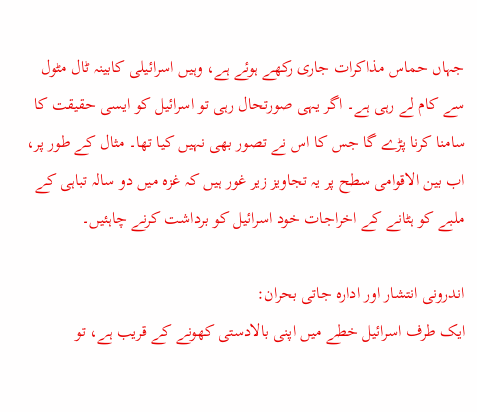جہاں حماس مذاکرات جاری رکھے ہوئے ہے، وہیں اسرائیلی کابینہ ٹال مٹول سے کام لے رہی ہے۔ اگر یہی صورتحال رہی تو اسرائیل کو ایسی حقیقت کا سامنا کرنا پڑے گا جس کا اس نے تصور بھی نہیں کیا تھا۔ مثال کے طور پر، اب بین الاقوامی سطح پر یہ تجاویز زیر غور ہیں کہ غزہ میں دو سالہ تباہی کے ملبے کو ہٹانے کے اخراجات خود اسرائیل کو برداشت کرنے چاہئیں۔

اندرونی انتشار اور ادارہ جاتی بحران:
ایک طرف اسرائیل خطے میں اپنی بالادستی کھونے کے قریب ہے، تو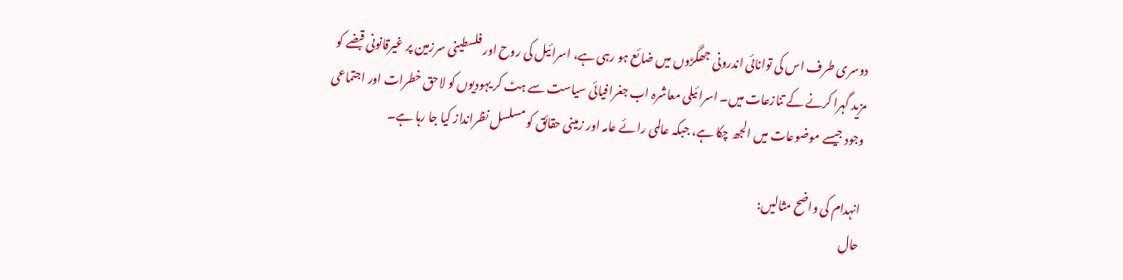دوسری طرف اس کی توانائی اندرونی جھگڑوں میں ضائع ہو رہی ہے، اسرائیل کی روح اور فلسطینی سرزمین پر غیرقانونی قبضے کو مزید گہرا کرنے کے تنازعات میں۔ اسرائیلی معاشرہ اب جغرافیائی سیاست سے ہٹ کر یہودیوں کو لاحق خطرات اور اجتماعی وجود جیسے موضوعات میں الجھ چکا ہے، جبکہ عالمی رائے عامہ اور زمینی حقائق کو مسلسل نظرانداز کیا جا رہا ہے۔

انہدام کی واضح مثالیں:
حال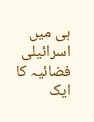ہی میں اسرائیلی فضائیہ کا ایک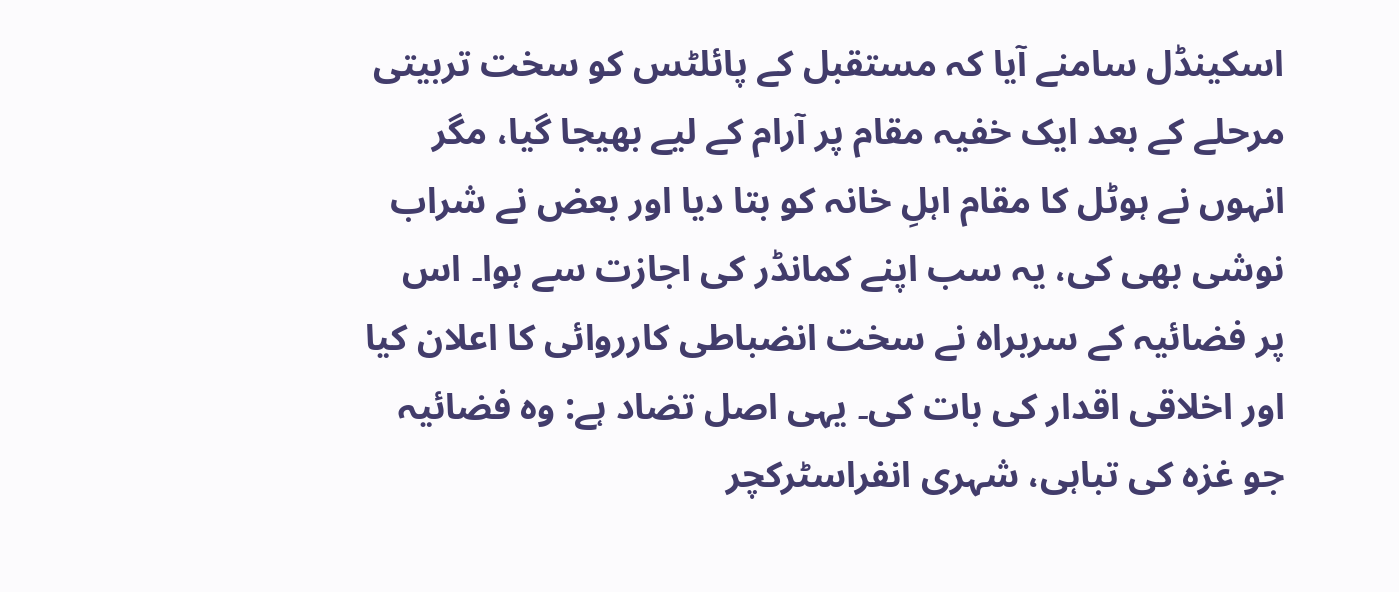اسکینڈل سامنے آیا کہ مستقبل کے پائلٹس کو سخت تربیتی مرحلے کے بعد ایک خفیہ مقام پر آرام کے لیے بھیجا گیا، مگر انہوں نے ہوٹل کا مقام اہلِ خانہ کو بتا دیا اور بعض نے شراب نوشی بھی کی، یہ سب اپنے کمانڈر کی اجازت سے ہوا۔ اس پر فضائیہ کے سربراہ نے سخت انضباطی کارروائی کا اعلان کیا اور اخلاقی اقدار کی بات کی۔ یہی اصل تضاد ہے: وہ فضائیہ جو غزہ کی تباہی، شہری انفراسٹرکچر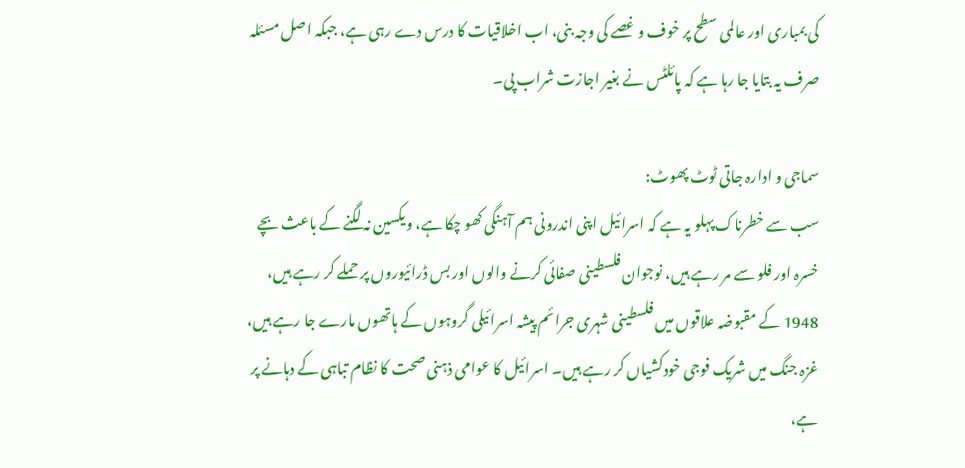کی بمباری اور عالمی سطح پر خوف و غصے کی وجہ بنی، اب اخلاقیات کا درس دے رہی ہے، جبکہ اصل مسئلہ صرف یہ بتایا جا رہا ہے کہ پائلٹس نے بغیر اجازت شراب پی۔

سماجی و ادارہ جاتی ٹوٹ پھوٹ:
سب سے خطرناک پہلو یہ ہے کہ اسرائیل اپنی اندرونی ہم آہنگی کھو چکا ہے، ویکسین نہ لگنے کے باعث بچے خسرہ اور فلو سے مر رہے ہیں، نوجوان فلسطینی صفائی کرنے والوں اور بس ڈرائیوروں پر حملے کر رہے ہیں، 1948 کے مقبوضہ علاقوں میں فلسطینی شہری جرائم پیشہ اسرائیلی گروہوں کے ہاتھوں مارے جا رہے ہیں، غزہ جنگ میں شریک فوجی خودکشیاں کر رہے ہیں۔ اسرائیل کا عوامی ذہنی صحت کا نظام تباہی کے دہانے پر ہے،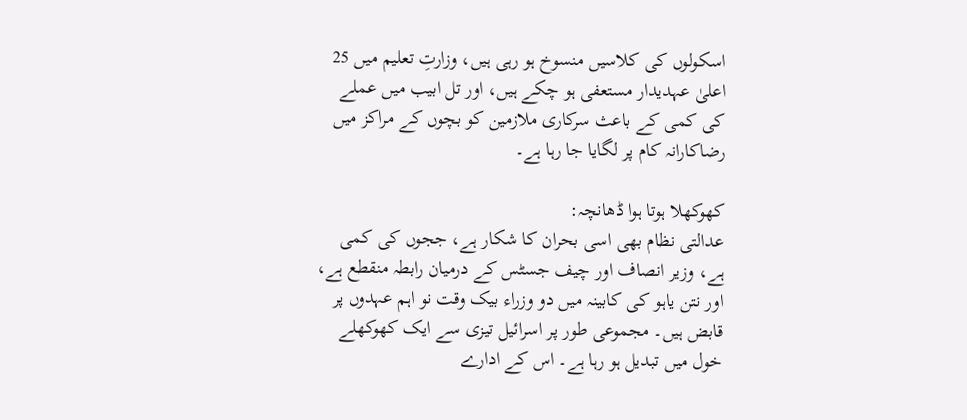اسکولوں کی کلاسیں منسوخ ہو رہی ہیں، وزارتِ تعلیم میں 25 اعلیٰ عہدیدار مستعفی ہو چکے ہیں، اور تل ابیب میں عملے کی کمی کے باعث سرکاری ملازمین کو بچوں کے مراکز میں رضاکارانہ کام پر لگایا جا رہا ہے۔

کھوکھلا ہوتا ہوا ڈھانچہ:
عدالتی نظام بھی اسی بحران کا شکار ہے، ججوں کی کمی ہے، وزیر انصاف اور چیف جسٹس کے درمیان رابطہ منقطع ہے، اور نتن یاہو کی کابینہ میں دو وزراء بیک وقت نو اہم عہدوں پر قابض ہیں۔ مجموعی طور پر اسرائیل تیزی سے ایک کھوکھلے خول میں تبدیل ہو رہا ہے۔ اس کے ادارے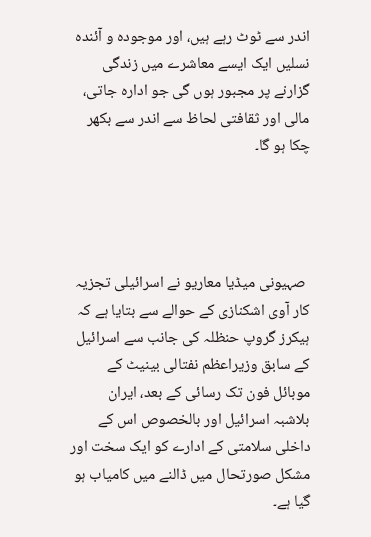اندر سے ٹوٹ رہے ہیں، اور موجودہ و آئندہ نسلیں ایک ایسے معاشرے میں زندگی گزارنے پر مجبور ہوں گی جو ادارہ جاتی، مالی اور ثقافتی لحاظ سے اندر سے بکھر چکا ہو گا۔




 صہیونی میڈیا معاریو نے اسرائیلی تجزیہ کار آوی اشکنازی کے حوالے سے بتایا ہے کہ ہیکرز گروپ حنظلہ کی جانب سے اسرائیل کے سابق وزیراعظم نفتالی بینیٹ کے موبائل فون تک رسائی کے بعد، ایران بلاشبہ اسرائیل اور بالخصوص اس کے داخلی سلامتی کے ادارے کو ایک سخت اور مشکل صورتحال میں ڈالنے میں کامیاب ہو گیا ہے۔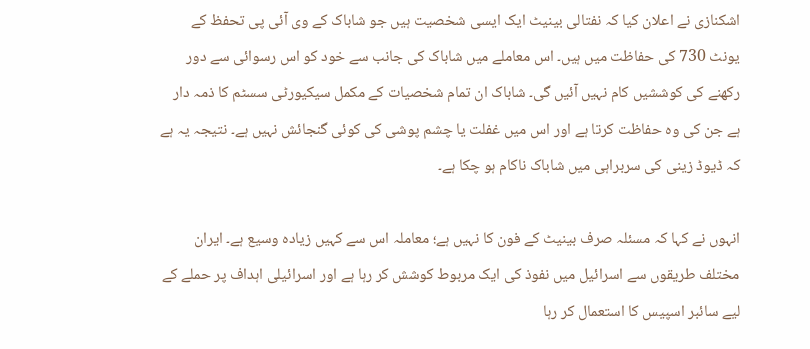اشکنازی نے اعلان کیا کہ نفتالی بینیٹ ایک ایسی شخصیت ہیں جو شاباک کے وی آئی پی تحفظ کے یونٹ 730 کی حفاظت میں ہیں۔ اس معاملے میں شاباک کی جانب سے خود کو اس رسوائی سے دور رکھنے کی کوششیں کام نہیں آئیں گی۔ شاباک ان تمام شخصیات کے مکمل سیکیورٹی سسٹم کا ذمہ دار ہے جن کی وہ حفاظت کرتا ہے اور اس میں غفلت یا چشم پوشی کی کوئی گنجائش نہیں ہے۔ نتیجہ یہ ہے کہ ڈیوڈ زینی کی سربراہی میں شاباک ناکام ہو چکا ہے۔

انہوں نے کہا کہ مسئلہ صرف بینیٹ کے فون کا نہیں ہے؛ معاملہ اس سے کہیں زیادہ وسیع ہے۔ ایران مختلف طریقوں سے اسرائیل میں نفوذ کی ایک مربوط کوشش کر رہا ہے اور اسرائیلی اہداف پر حملے کے لیے سائبر اسپیس کا استعمال کر رہا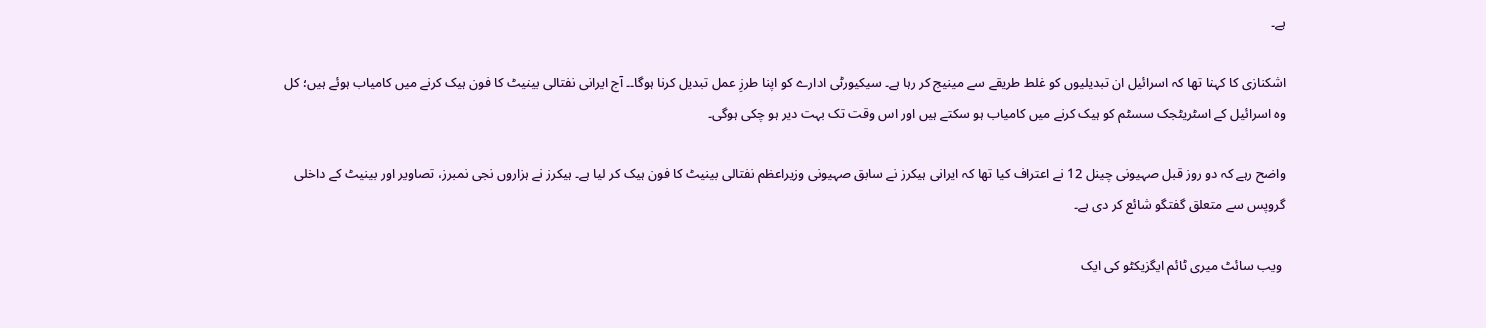ہے۔

اشکنازی کا کہنا تھا کہ اسرائیل ان تبدیلیوں کو غلط طریقے سے مینیج کر رہا ہے۔ سیکیورٹی ادارے کو اپنا طرزِ عمل تبدیل کرنا ہوگا۔۔ آج ایرانی نفتالی بینیٹ کا فون ہیک کرنے میں کامیاب ہوئے ہیں؛ کل وہ اسرائیل کے اسٹریٹجک سسٹم کو ہیک کرنے میں کامیاب ہو سکتے ہیں اور اس وقت تک بہت دیر ہو چکی ہوگی۔

واضح رہے کہ دو روز قبل صہیونی چینل 12 نے اعتراف کیا تھا کہ ایرانی ہیکرز نے سابق صہیونی وزیراعظم نفتالی بینیٹ کا فون ہیک کر لیا ہے۔ ہیکرز نے ہزاروں نجی نمبرز، تصاویر اور بینیٹ کے داخلی گروپس سے متعلق گفتگو شائع کر دی ہے۔

 ویب سائٹ میری ٹائم ایگزیکٹو کی ایک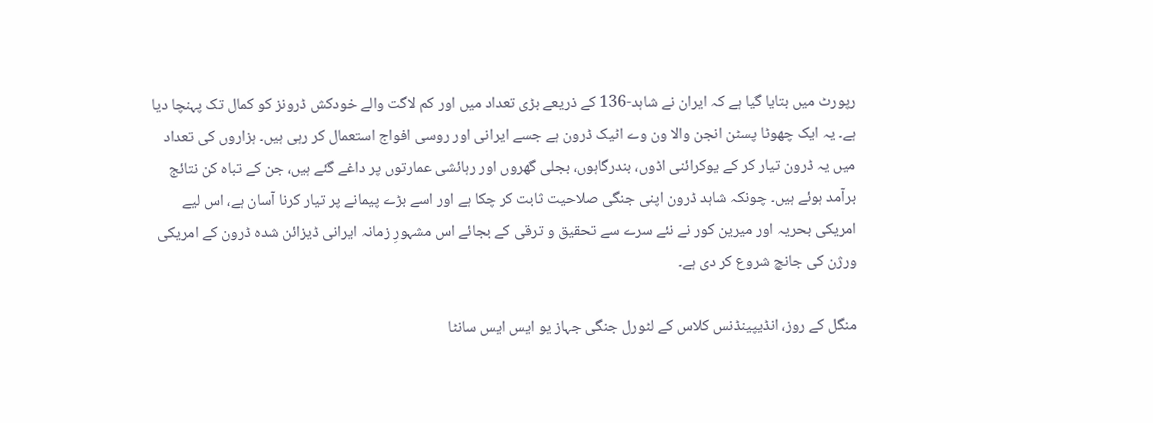رپورٹ میں بتایا گیا ہے کہ ایران نے شاہد-136 کے ذریعے بڑی تعداد میں اور کم لاگت والے خودکش ڈرونز کو کمال تک پہنچا دیا ہے۔ یہ ایک چھوٹا پسٹن انجن والا ون وے اٹیک ڈرون ہے جسے ایرانی اور روسی افواج استعمال کر رہی ہیں۔ ہزاروں کی تعداد میں یہ ڈرون تیار کر کے یوکرائنی اڈوں، بندرگاہوں، بجلی گھروں اور رہائشی عمارتوں پر داغے گئے ہیں، جن کے تباہ کن نتائج برآمد ہوئے ہیں۔ چونکہ شاہد ڈرون اپنی جنگی صلاحیت ثابت کر چکا ہے اور اسے بڑے پیمانے پر تیار کرنا آسان ہے، اس لیے امریکی بحریہ اور میرین کور نے نئے سرے سے تحقیق و ترقی کے بجائے اس مشہورِ زمانہ ایرانی ڈیزائن شدہ ڈرون کے امریکی ورژن کی جانچ شروع کر دی ہے۔

منگل کے روز، انڈیپینڈنس کلاس کے لٹورل جنگی جہاز یو ایس ایس سانٹا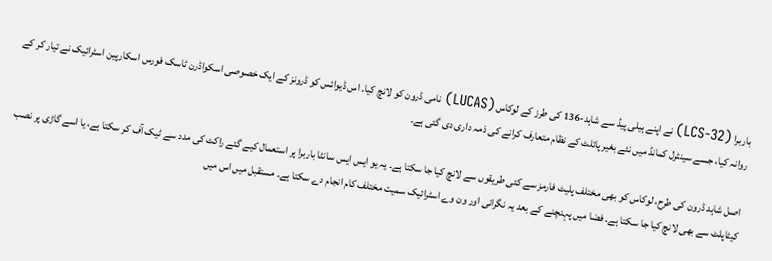باربرا (LCS-32) نے اپنے ہیلی پیڈ سے شاہد-136 کی طرز کے لوکاس (LUCAS) نامی ڈرون کو لانچ کیا۔ اس ڈیوائس کو ڈرونز کے ایک خصوصی اسکواڈرن ٹاسک فورس اسکارپین اسٹرائیک نے تیار کر کے روانہ کیا، جسے سینٹرل کمانڈ میں نئے بغیر پائلٹ کے نظام متعارف کرانے کی ذمہ داری دی گئی ہے۔

اصل شاہد ڈرون کی طرح، لوکاس کو بھی مختلف پلیٹ فارمز سے کئی طریقوں سے لانچ کیا جا سکتا ہے۔ یہ یو ایس ایس سانٹا باربرا پر استعمال کیے گئے راکٹ کی مدد سے ٹیک آف کر سکتا ہے، یا اسے گاڑی پر نصب کیٹاپلٹ سے بھی لانچ کیا جا سکتا ہے۔ فضا میں پہنچنے کے بعد یہ نگرانی اور ون وے اسٹرائیک سمیت مختلف کام انجام دے سکتا ہے۔ مستقبل میں اس میں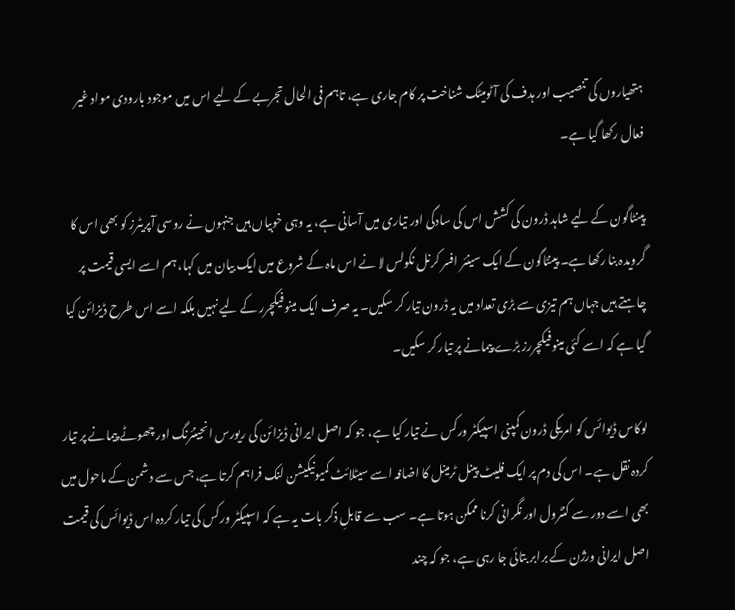ہتھیاروں کی تنصیب اور ہدف کی آٹومیٹک شناخت پر کام جاری ہے، تاہم فی الحال تجربے کے لیے اس میں موجود بارودی مواد غیر فعال رکھا گیا ہے۔

پینٹاگون کے لیے شاہد ڈرون کی کشش اس کی سادگی اور تیاری میں آسانی ہے، یہ وہی خوبیاں ہیں جنہوں نے روسی آپریٹرز کو بھی اس کا گرویدہ بنا رکھا ہے۔ پینٹاگون کے ایک سینئر افسر کرنل نکولس لا نے اس ماہ کے شروع میں ایک بیان میں کہا، ہم اسے ایسی قیمت پر چاہتے ہیں جہاں ہم تیزی سے بڑی تعداد میں یہ ڈرون تیار کر سکیں۔ یہ صرف ایک مینوفیکچرر کے لیے نہیں بلکہ اسے اس طرح ڈیزائن کیا گیا ہے کہ اسے کئی مینوفیکچررز بڑے پیمانے پر تیار کر سکیں۔

لوکاس ڈیوائس کو امریکی ڈرون کمپنی اسپیکٹر ورکس نے تیار کیا ہے، جو کہ اصل ایرانی ڈیزائن کی ریورس انجینئرنگ اور چھوٹے پیمانے پر تیار کردہ نقل ہے۔ اس کی دم پر ایک فلیٹ پینل ٹرمینل کا اضافہ اسے سیٹلائٹ کمیونیکیشن لنک فراہم کرتا ہے، جس سے دشمن کے ماحول میں بھی اسے دور سے کنٹرول اور نگرانی کرنا ممکن ہوتا ہے۔ سب سے قابلِ ذکر بات یہ ہے کہ اسپیکٹر ورکس کی تیار کردہ اس ڈیوائس کی قیمت اصل ایرانی ورژن کے برابر بتائی جا رہی ہے، جو کہ چند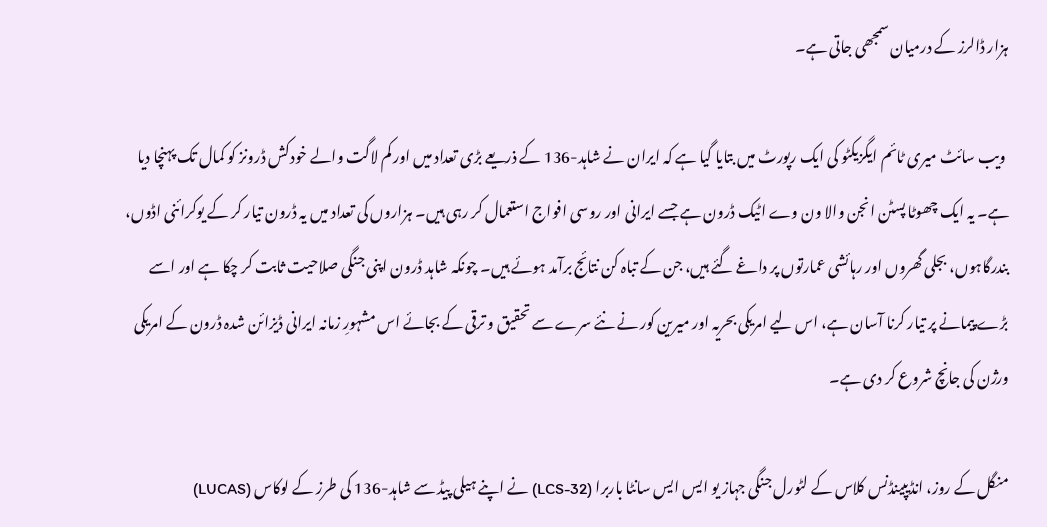ہزار ڈالرز کے درمیان سمجھی جاتی ہے۔

 ویب سائٹ میری ٹائم ایگزیکٹو کی ایک رپورٹ میں بتایا گیا ہے کہ ایران نے شاہد-136 کے ذریعے بڑی تعداد میں اور کم لاگت والے خودکش ڈرونز کو کمال تک پہنچا دیا ہے۔ یہ ایک چھوٹا پسٹن انجن والا ون وے اٹیک ڈرون ہے جسے ایرانی اور روسی افواج استعمال کر رہی ہیں۔ ہزاروں کی تعداد میں یہ ڈرون تیار کر کے یوکرائنی اڈوں، بندرگاہوں، بجلی گھروں اور رہائشی عمارتوں پر داغے گئے ہیں، جن کے تباہ کن نتائج برآمد ہوئے ہیں۔ چونکہ شاہد ڈرون اپنی جنگی صلاحیت ثابت کر چکا ہے اور اسے بڑے پیمانے پر تیار کرنا آسان ہے، اس لیے امریکی بحریہ اور میرین کور نے نئے سرے سے تحقیق و ترقی کے بجائے اس مشہورِ زمانہ ایرانی ڈیزائن شدہ ڈرون کے امریکی ورژن کی جانچ شروع کر دی ہے۔

منگل کے روز، انڈیپینڈنس کلاس کے لٹورل جنگی جہاز یو ایس ایس سانٹا باربرا (LCS-32) نے اپنے ہیلی پیڈ سے شاہد-136 کی طرز کے لوکاس (LUCAS)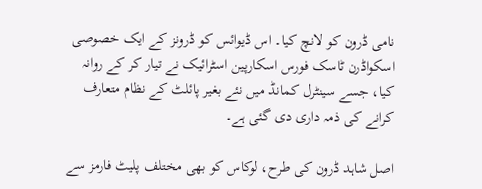نامی ڈرون کو لانچ کیا۔ اس ڈیوائس کو ڈرونز کے ایک خصوصی اسکواڈرن ٹاسک فورس اسکارپین اسٹرائیک نے تیار کر کے روانہ کیا، جسے سینٹرل کمانڈ میں نئے بغیر پائلٹ کے نظام متعارف کرانے کی ذمہ داری دی گئی ہے۔

اصل شاہد ڈرون کی طرح، لوکاس کو بھی مختلف پلیٹ فارمز سے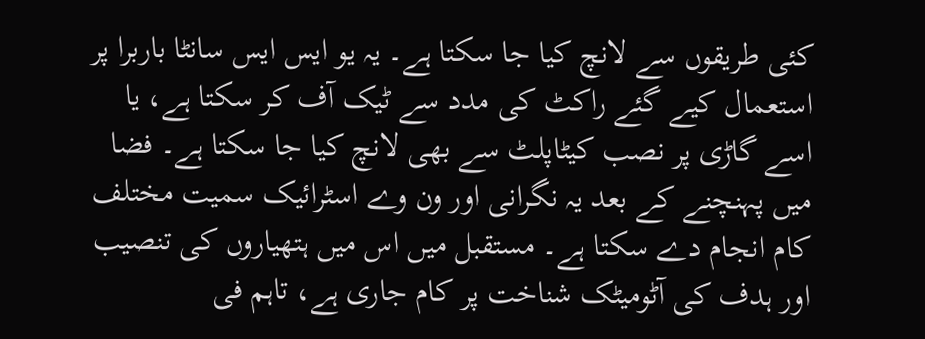کئی طریقوں سے لانچ کیا جا سکتا ہے۔ یہ یو ایس ایس سانٹا باربرا پر استعمال کیے گئے راکٹ کی مدد سے ٹیک آف کر سکتا ہے، یا اسے گاڑی پر نصب کیٹاپلٹ سے بھی لانچ کیا جا سکتا ہے۔ فضا میں پہنچنے کے بعد یہ نگرانی اور ون وے اسٹرائیک سمیت مختلف کام انجام دے سکتا ہے۔ مستقبل میں اس میں ہتھیاروں کی تنصیب اور ہدف کی آٹومیٹک شناخت پر کام جاری ہے، تاہم فی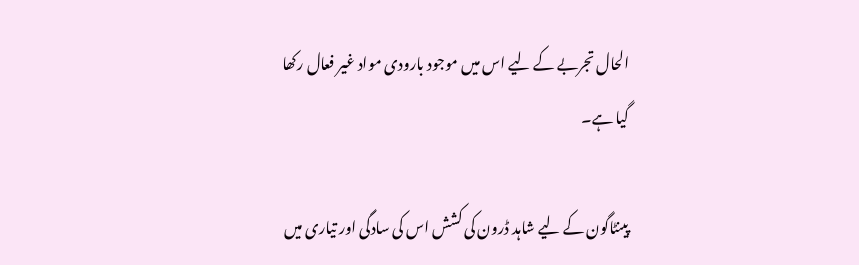الحال تجربے کے لیے اس میں موجود بارودی مواد غیر فعال رکھا گیا ہے۔

پینٹاگون کے لیے شاہد ڈرون کی کشش اس کی سادگی اور تیاری میں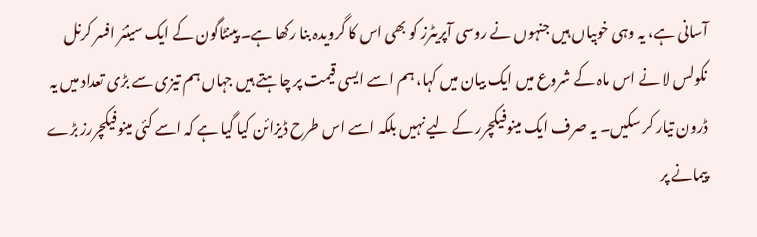آسانی ہے، یہ وہی خوبیاں ہیں جنہوں نے روسی آپریٹرز کو بھی اس کا گرویدہ بنا رکھا ہے۔ پینٹاگون کے ایک سینئر افسر کرنل نکولس لا نے اس ماہ کے شروع میں ایک بیان میں کہا، ہم اسے ایسی قیمت پر چاہتے ہیں جہاں ہم تیزی سے بڑی تعداد میں یہ ڈرون تیار کر سکیں۔ یہ صرف ایک مینوفیکچرر کے لیے نہیں بلکہ اسے اس طرح ڈیزائن کیا گیا ہے کہ اسے کئی مینوفیکچررز بڑے پیمانے پر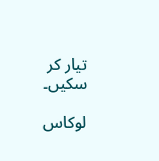تیار کر سکیں۔

لوکاس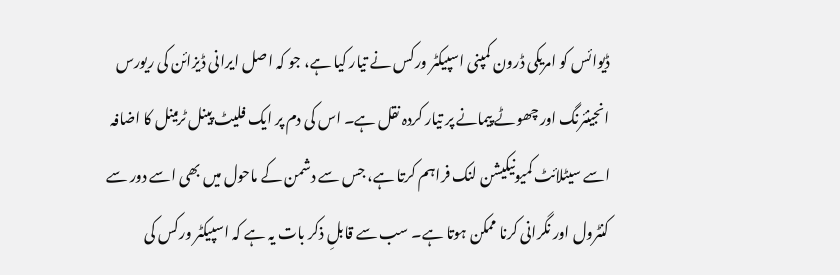ڈیوائس کو امریکی ڈرون کمپنی اسپیکٹر ورکس نے تیار کیا ہے، جو کہ اصل ایرانی ڈیزائن کی ریورس انجینئرنگ اور چھوٹے پیمانے پر تیار کردہ نقل ہے۔ اس کی دم پر ایک فلیٹ پینل ٹرمینل کا اضافہ اسے سیٹلائٹ کمیونیکیشن لنک فراہم کرتا ہے، جس سے دشمن کے ماحول میں بھی اسے دور سے کنٹرول اور نگرانی کرنا ممکن ہوتا ہے۔ سب سے قابلِ ذکر بات یہ ہے کہ اسپیکٹر ورکس کی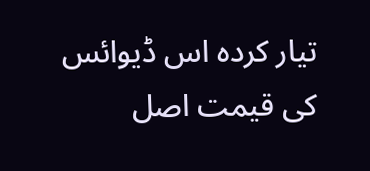تیار کردہ اس ڈیوائس کی قیمت اصل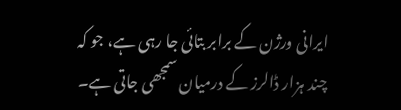ایرانی ورژن کے برابر بتائی جا رہی ہے، جو کہ چند ہزار ڈالرز کے درمیان سمجھی جاتی ہے۔